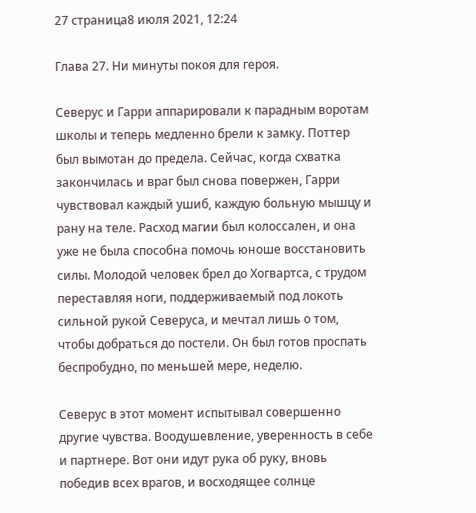27 страница8 июля 2021, 12:24

Глава 27. Ни минуты покоя для героя.

Северус и Гарри аппарировали к парадным воротам школы и теперь медленно брели к замку. Поттер был вымотан до предела. Сейчас, когда схватка закончилась и враг был снова повержен, Гарри чувствовал каждый ушиб, каждую больную мышцу и рану на теле. Расход магии был колоссален, и она уже не была способна помочь юноше восстановить силы. Молодой человек брел до Хогвартса, с трудом переставляя ноги, поддерживаемый под локоть сильной рукой Северуса, и мечтал лишь о том, чтобы добраться до постели. Он был готов проспать беспробудно, по меньшей мере, неделю.

Северус в этот момент испытывал совершенно другие чувства. Воодушевление, уверенность в себе и партнере. Вот они идут рука об руку, вновь победив всех врагов, и восходящее солнце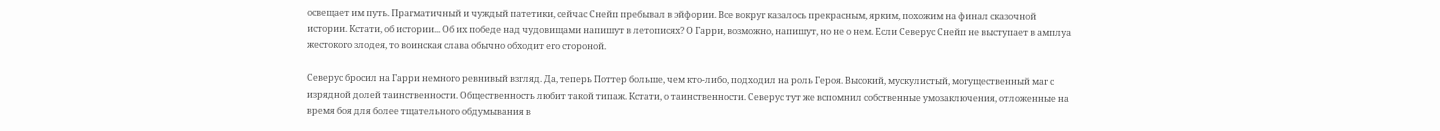освещает им путь. Прагматичный и чуждый патетики, сейчас Снейп пребывал в эйфории. Все вокруг казалось прекрасным, ярким, похожим на финал сказочной истории. Кстати, об истории... Об их победе над чудовищами напишут в летописях? О Гарри, возможно, напишут, но не о нем. Если Северус Снейп не выступает в амплуа жестокого злодея, то воинская слава обычно обходит его стороной.

Северус бросил на Гарри немного ревнивый взгляд. Да, теперь Поттер больше, чем кто-либо, подходил на роль Героя. Высокий, мускулистый, могущественный маг с изрядной долей таинственности. Общественность любит такой типаж. Кстати, о таинственности. Северус тут же вспомнил собственные умозаключения, отложенные на время боя для более тщательного обдумывания в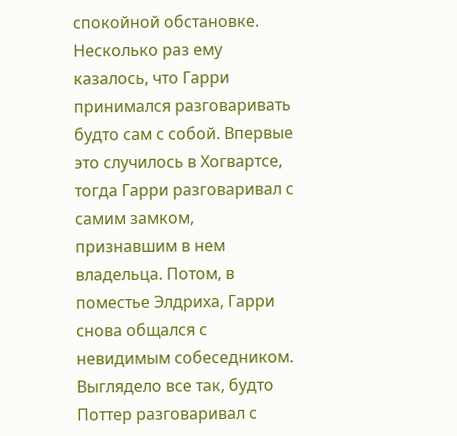спокойной обстановке. Несколько раз ему казалось, что Гарри принимался разговаривать будто сам с собой. Впервые это случилось в Хогвартсе, тогда Гарри разговаривал с самим замком, признавшим в нем владельца. Потом, в поместье Элдриха, Гарри снова общался с невидимым собеседником. Выглядело все так, будто Поттер разговаривал с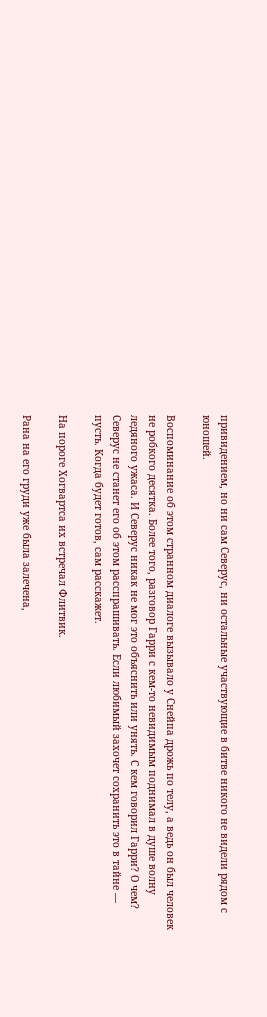привидением, но ни сам Северус, ни остальные участвующие в битве никого не видели рядом с юношей.

Воспоминание об этом странном диалоге вызывало у Снейпа дрожь по телу, а ведь он был человек не робкого десятка. Более того, разговор Гарри с кем-то невидимым поднимал в душе волну ледяного ужаса. И Северус никак не мог это объяснить или унять. С кем говорил Гарри? О чем? Северус не станет его об этом расспрашивать. Если любимый захочет сохранить это в тайне — пусть. Когда будет готов, сам расскажет.

На пороге Хогвартса их встречал Флитвик.

Рана на его груди уже была залечена,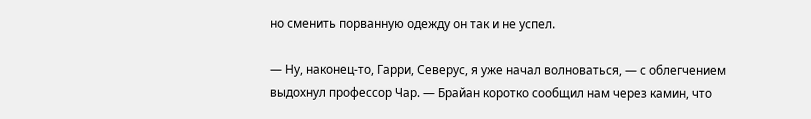но сменить порванную одежду он так и не успел.

— Ну, наконец-то, Гарри, Северус, я уже начал волноваться, — с облегчением выдохнул профессор Чар. — Брайан коротко сообщил нам через камин, что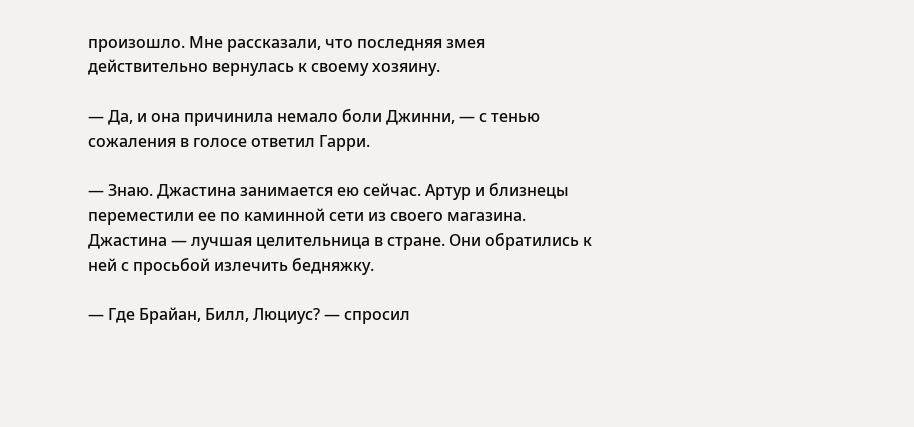произошло. Мне рассказали, что последняя змея действительно вернулась к своему хозяину.

— Да, и она причинила немало боли Джинни, — с тенью сожаления в голосе ответил Гарри.

— Знаю. Джастина занимается ею сейчас. Артур и близнецы переместили ее по каминной сети из своего магазина. Джастина — лучшая целительница в стране. Они обратились к ней с просьбой излечить бедняжку.

— Где Брайан, Билл, Люциус? — спросил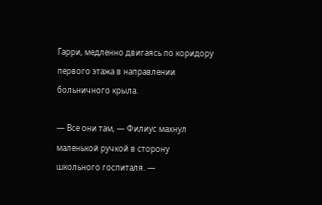Гарри, медленно двигаясь по коридору первого этажа в направлении больничного крыла.

— Все они там, — Филиус махнул маленькой ручкой в сторону школьного госпиталя. —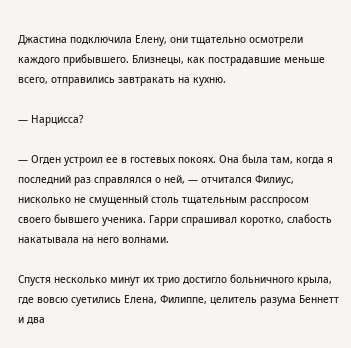Джастина подключила Елену, они тщательно осмотрели каждого прибывшего. Близнецы, как пострадавшие меньше всего, отправились завтракать на кухню.

— Нарцисса?

— Огден устроил ее в гостевых покоях. Она была там, когда я последний раз справлялся о ней, — отчитался Филиус, нисколько не смущенный столь тщательным расспросом своего бывшего ученика. Гарри спрашивал коротко, слабость накатывала на него волнами.

Спустя несколько минут их трио достигло больничного крыла, где вовсю суетились Елена, Филиппе, целитель разума Беннетт и два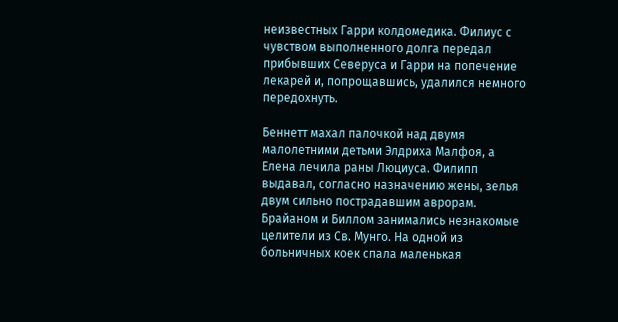неизвестных Гарри колдомедика. Филиус с чувством выполненного долга передал прибывших Северуса и Гарри на попечение лекарей и, попрощавшись, удалился немного передохнуть.

Беннетт махал палочкой над двумя малолетними детьми Элдриха Малфоя, а Елена лечила раны Люциуса. Филипп выдавал, согласно назначению жены, зелья двум сильно пострадавшим аврорам. Брайаном и Биллом занимались незнакомые целители из Св. Мунго. На одной из больничных коек спала маленькая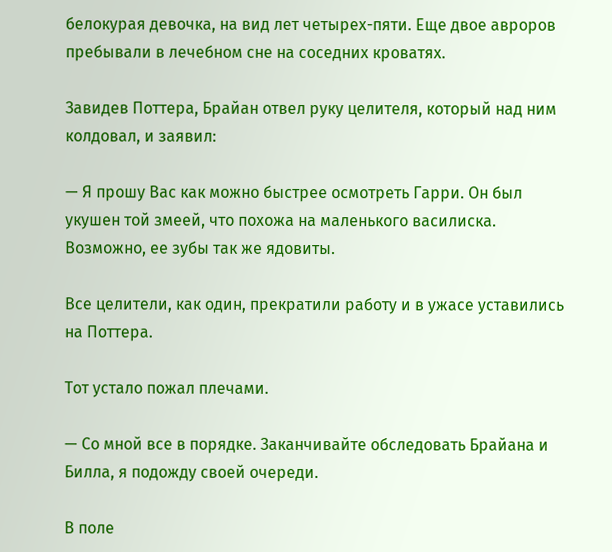белокурая девочка, на вид лет четырех-пяти. Еще двое авроров пребывали в лечебном сне на соседних кроватях.

Завидев Поттера, Брайан отвел руку целителя, который над ним колдовал, и заявил:

— Я прошу Вас как можно быстрее осмотреть Гарри. Он был укушен той змеей, что похожа на маленького василиска. Возможно, ее зубы так же ядовиты.

Все целители, как один, прекратили работу и в ужасе уставились на Поттера.

Тот устало пожал плечами.

— Со мной все в порядке. Заканчивайте обследовать Брайана и Билла, я подожду своей очереди.

В поле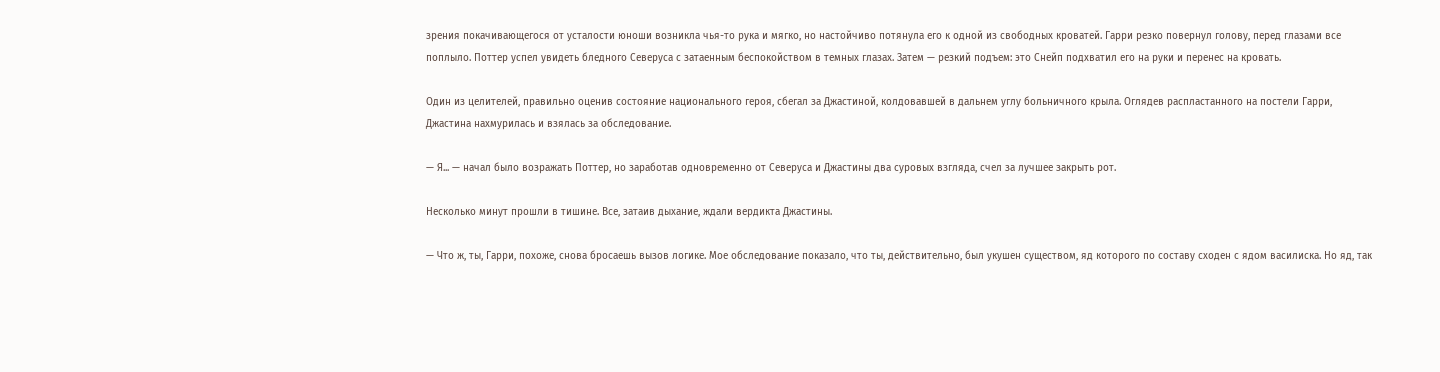зрения покачивающегося от усталости юноши возникла чья-то рука и мягко, но настойчиво потянула его к одной из свободных кроватей. Гарри резко повернул голову, перед глазами все поплыло. Поттер успел увидеть бледного Северуса с затаенным беспокойством в темных глазах. Затем — резкий подъем: это Снейп подхватил его на руки и перенес на кровать.

Один из целителей, правильно оценив состояние национального героя, сбегал за Джастиной, колдовавшей в дальнем углу больничного крыла. Оглядев распластанного на постели Гарри, Джастина нахмурилась и взялась за обследование.

— Я... — начал было возражать Поттер, но заработав одновременно от Северуса и Джастины два суровых взгляда, счел за лучшее закрыть рот.

Несколько минут прошли в тишине. Все, затаив дыхание, ждали вердикта Джастины.

— Что ж, ты, Гарри, похоже, снова бросаешь вызов логике. Мое обследование показало, что ты, действительно, был укушен существом, яд которого по составу сходен с ядом василиска. Но яд, так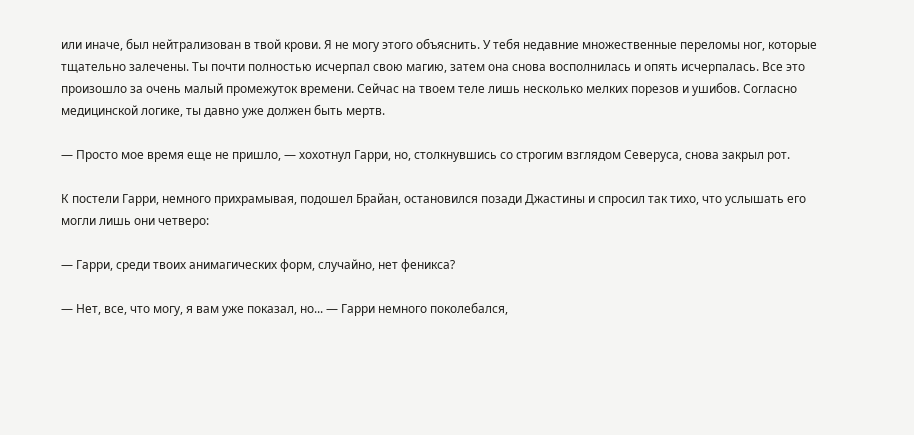или иначе, был нейтрализован в твой крови. Я не могу этого объяснить. У тебя недавние множественные переломы ног, которые тщательно залечены. Ты почти полностью исчерпал свою магию, затем она снова восполнилась и опять исчерпалась. Все это произошло за очень малый промежуток времени. Сейчас на твоем теле лишь несколько мелких порезов и ушибов. Согласно медицинской логике, ты давно уже должен быть мертв.

— Просто мое время еще не пришло, — хохотнул Гарри, но, столкнувшись со строгим взглядом Северуса, снова закрыл рот.

К постели Гарри, немного прихрамывая, подошел Брайан, остановился позади Джастины и спросил так тихо, что услышать его могли лишь они четверо:

— Гарри, среди твоих анимагических форм, случайно, нет феникса?

— Нет, все, что могу, я вам уже показал, но... — Гарри немного поколебался,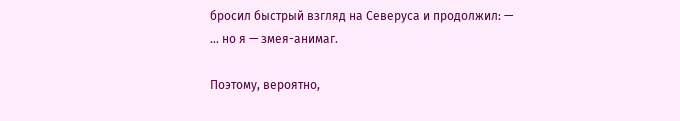бросил быстрый взгляд на Северуса и продолжил: — ... но я — змея-анимаг.

Поэтому, вероятно,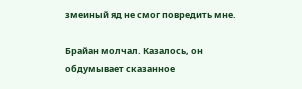змеиный яд не смог повредить мне.

Брайан молчал. Казалось, он обдумывает сказанное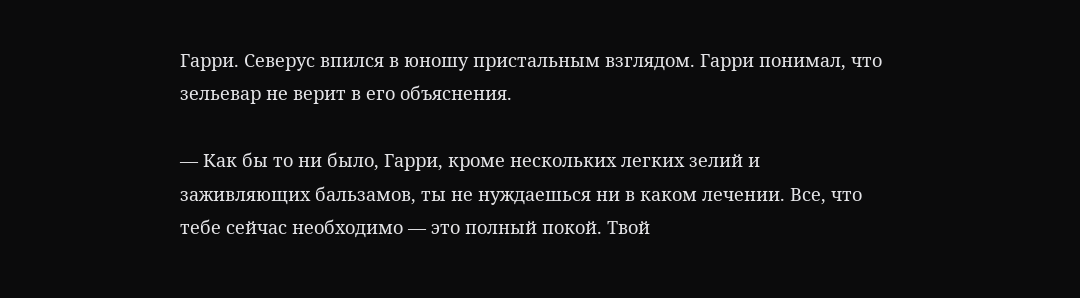Гарри. Северус впился в юношу пристальным взглядом. Гарри понимал, что зельевар не верит в его объяснения.

— Как бы то ни было, Гарри, кроме нескольких легких зелий и заживляющих бальзамов, ты не нуждаешься ни в каком лечении. Все, что тебе сейчас необходимо — это полный покой. Твой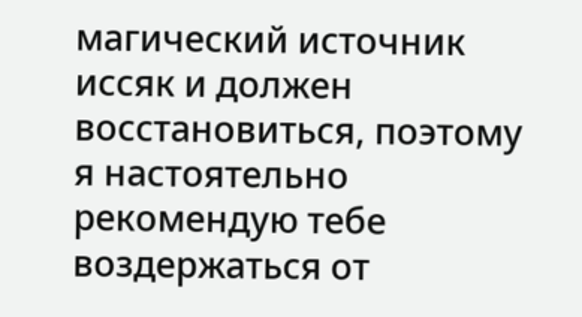магический источник иссяк и должен восстановиться, поэтому я настоятельно рекомендую тебе воздержаться от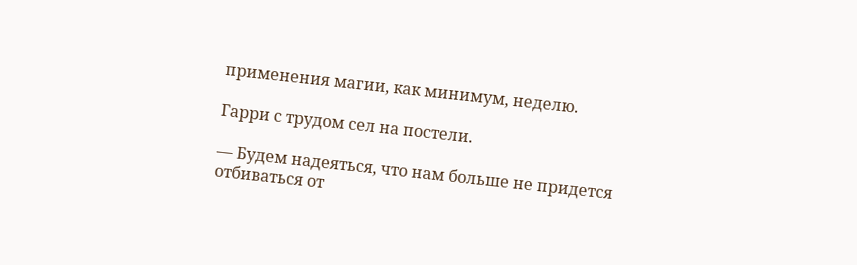применения магии, как минимум, неделю.

Гарри с трудом сел на постели.

— Будем надеяться, что нам больше не придется отбиваться от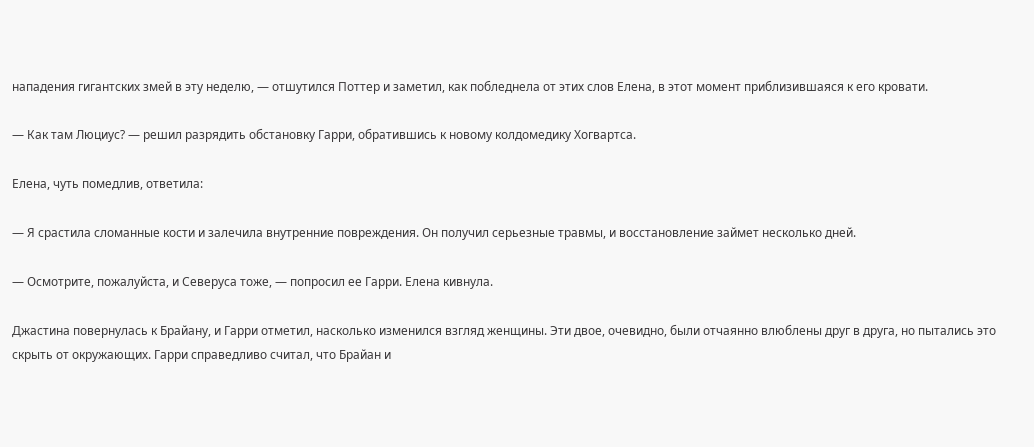нападения гигантских змей в эту неделю, — отшутился Поттер и заметил, как побледнела от этих слов Елена, в этот момент приблизившаяся к его кровати.

— Как там Люциус? — решил разрядить обстановку Гарри, обратившись к новому колдомедику Хогвартса.

Елена, чуть помедлив, ответила:

— Я срастила сломанные кости и залечила внутренние повреждения. Он получил серьезные травмы, и восстановление займет несколько дней.

— Осмотрите, пожалуйста, и Северуса тоже, — попросил ее Гарри. Елена кивнула.

Джастина повернулась к Брайану, и Гарри отметил, насколько изменился взгляд женщины. Эти двое, очевидно, были отчаянно влюблены друг в друга, но пытались это скрыть от окружающих. Гарри справедливо считал, что Брайан и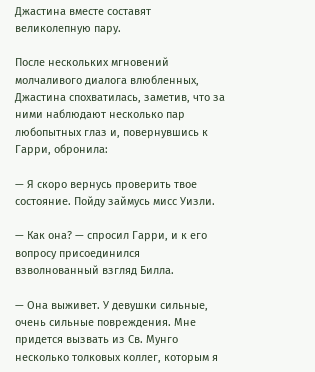Джастина вместе составят великолепную пару.

После нескольких мгновений молчаливого диалога влюбленных, Джастина спохватилась, заметив, что за ними наблюдают несколько пар любопытных глаз и, повернувшись к Гарри, обронила:

— Я скоро вернусь проверить твое состояние. Пойду займусь мисс Уизли.

— Как она? — спросил Гарри, и к его вопросу присоединился взволнованный взгляд Билла.

— Она выживет. У девушки сильные, очень сильные повреждения. Мне придется вызвать из Св. Мунго несколько толковых коллег, которым я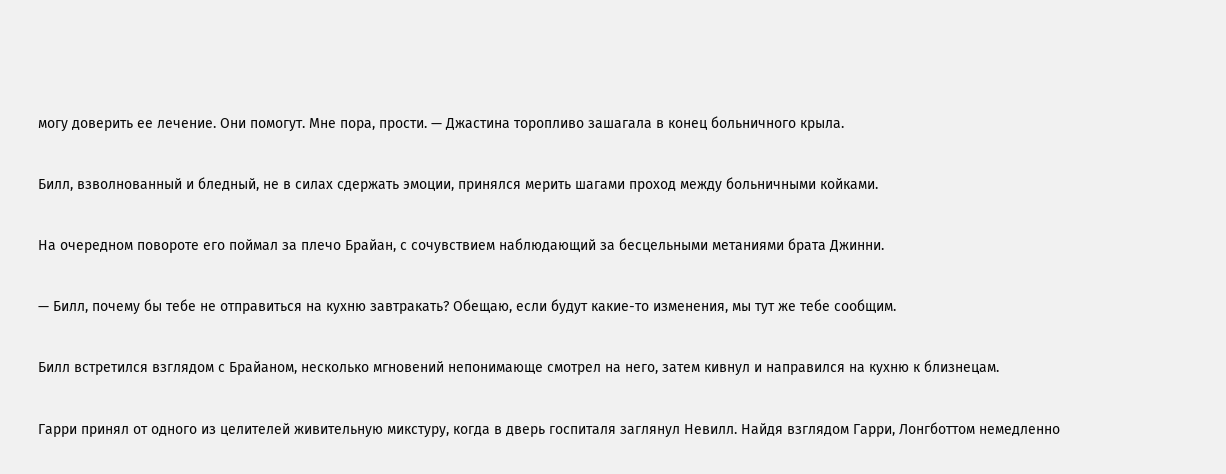могу доверить ее лечение. Они помогут. Мне пора, прости. — Джастина торопливо зашагала в конец больничного крыла.

Билл, взволнованный и бледный, не в силах сдержать эмоции, принялся мерить шагами проход между больничными койками.

На очередном повороте его поймал за плечо Брайан, с сочувствием наблюдающий за бесцельными метаниями брата Джинни.

— Билл, почему бы тебе не отправиться на кухню завтракать? Обещаю, если будут какие-то изменения, мы тут же тебе сообщим.

Билл встретился взглядом с Брайаном, несколько мгновений непонимающе смотрел на него, затем кивнул и направился на кухню к близнецам.

Гарри принял от одного из целителей живительную микстуру, когда в дверь госпиталя заглянул Невилл. Найдя взглядом Гарри, Лонгботтом немедленно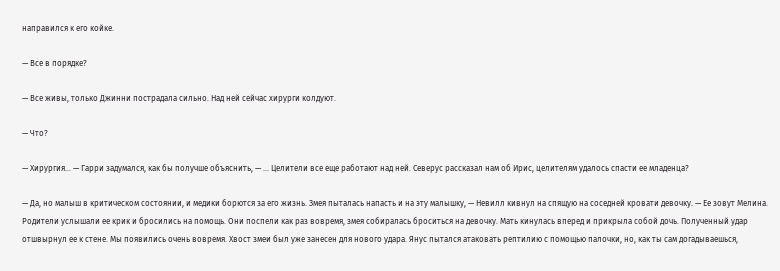направился к его койке.

— Все в порядке?

— Все живы, только Джинни пострадала сильно. Над ней сейчас хирурги колдуют.

— Что?

— Хирургия... — Гарри задумался, как бы получше объяснить, — ... Целители все еще работают над ней. Северус рассказал нам об Ирис, целителям удалось спасти ее младенца?

— Да, но малыш в критическом состоянии, и медики борются за его жизнь. Змея пыталась напасть и на эту малышку, — Невилл кивнул на спящую на соседней кровати девочку. — Ее зовут Мелина. Родители услышали ее крик и бросились на помощь. Они поспели как раз вовремя, змея собиралась броситься на девочку. Мать кинулась вперед и прикрыла собой дочь. Полученный удар отшвырнул ее к стене. Мы появились очень вовремя. Хвост змеи был уже занесен для нового удара. Янус пытался атаковать рептилию с помощью палочки, но, как ты сам догадываешься,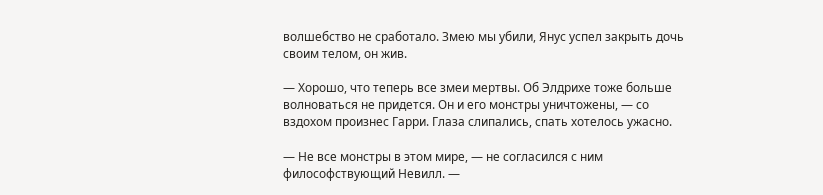волшебство не сработало. Змею мы убили, Янус успел закрыть дочь своим телом, он жив.

— Хорошо, что теперь все змеи мертвы. Об Элдрихе тоже больше волноваться не придется. Он и его монстры уничтожены, — со вздохом произнес Гарри. Глаза слипались, спать хотелось ужасно.

— Не все монстры в этом мире, — не согласился с ним философствующий Невилл. —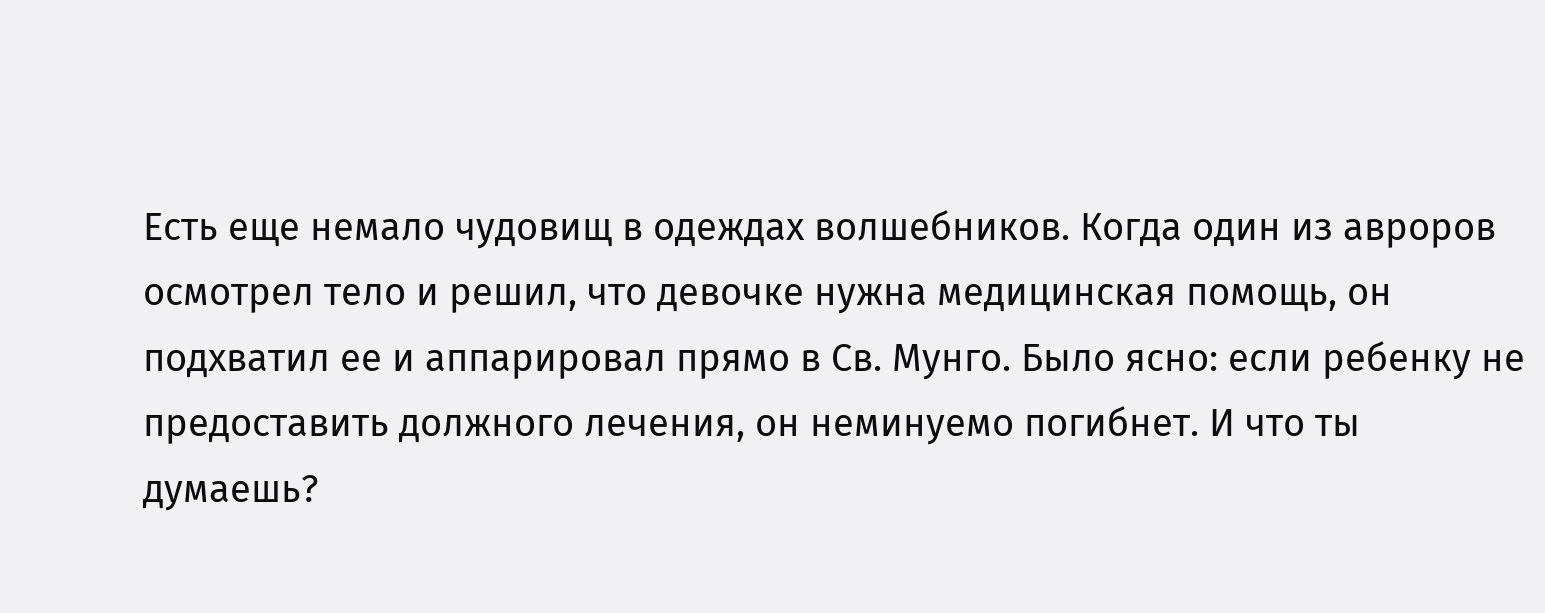Есть еще немало чудовищ в одеждах волшебников. Когда один из авроров осмотрел тело и решил, что девочке нужна медицинская помощь, он подхватил ее и аппарировал прямо в Св. Мунго. Было ясно: если ребенку не предоставить должного лечения, он неминуемо погибнет. И что ты думаешь?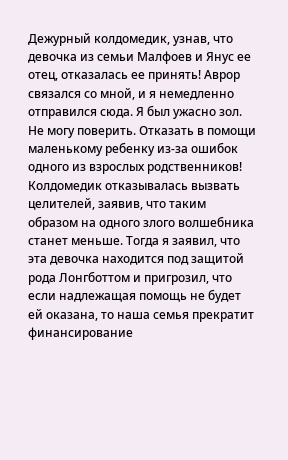Дежурный колдомедик, узнав, что девочка из семьи Малфоев и Янус ее отец, отказалась ее принять! Аврор связался со мной, и я немедленно отправился сюда. Я был ужасно зол. Не могу поверить. Отказать в помощи маленькому ребенку из-за ошибок одного из взрослых родственников! Колдомедик отказывалась вызвать целителей, заявив, что таким образом на одного злого волшебника станет меньше. Тогда я заявил, что эта девочка находится под защитой рода Лонгботтом и пригрозил, что если надлежащая помощь не будет ей оказана, то наша семья прекратит финансирование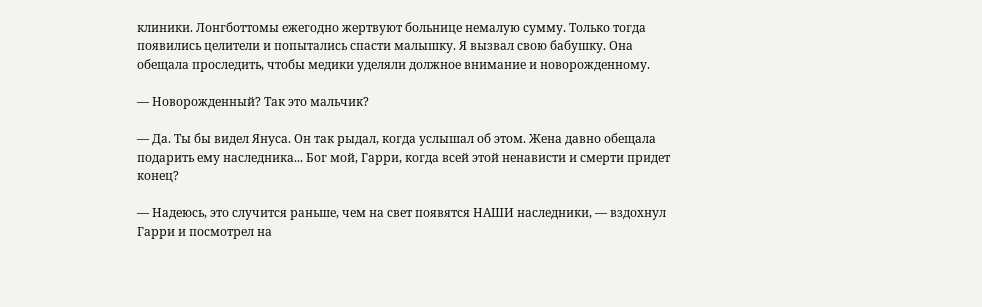клиники. Лонгботтомы ежегодно жертвуют больнице немалую сумму. Только тогда появились целители и попытались спасти малышку. Я вызвал свою бабушку. Она обещала проследить, чтобы медики уделяли должное внимание и новорожденному.

— Новорожденный? Так это мальчик?

— Да. Ты бы видел Януса. Он так рыдал, когда услышал об этом. Жена давно обещала подарить ему наследника... Бог мой, Гарри, когда всей этой ненависти и смерти придет конец?

— Надеюсь, это случится раньше, чем на свет появятся НАШИ наследники, — вздохнул Гарри и посмотрел на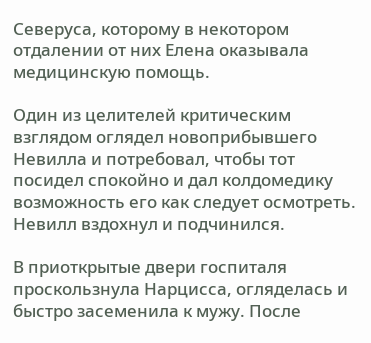Северуса, которому в некотором отдалении от них Елена оказывала медицинскую помощь.

Один из целителей критическим взглядом оглядел новоприбывшего Невилла и потребовал, чтобы тот посидел спокойно и дал колдомедику возможность его как следует осмотреть. Невилл вздохнул и подчинился.

В приоткрытые двери госпиталя проскользнула Нарцисса, огляделась и быстро засеменила к мужу. После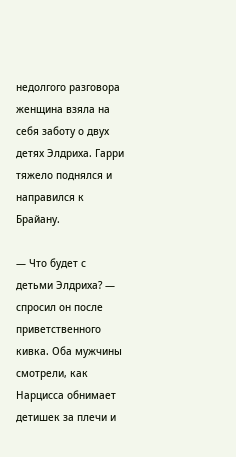недолгого разговора женщина взяла на себя заботу о двух детях Элдриха. Гарри тяжело поднялся и направился к Брайану.

— Что будет с детьми Элдриха? — спросил он после приветственного кивка. Оба мужчины смотрели, как Нарцисса обнимает детишек за плечи и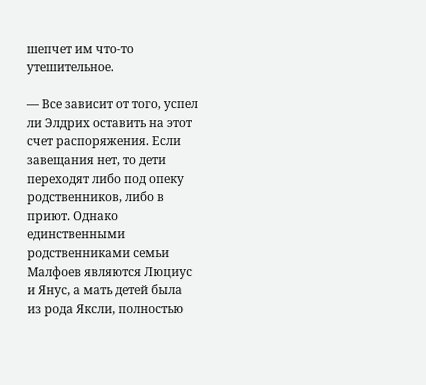шепчет им что-то утешительное.

— Все зависит от того, успел ли Элдрих оставить на этот счет распоряжения. Если завещания нет, то дети переходят либо под опеку родственников, либо в приют. Однако единственными родственниками семьи Малфоев являются Люциус и Янус, а мать детей была из рода Яксли, полностью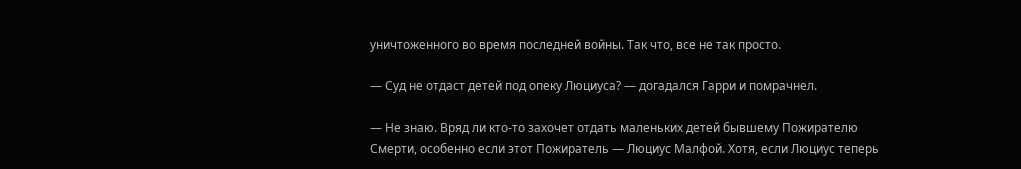уничтоженного во время последней войны. Так что, все не так просто.

— Суд не отдаст детей под опеку Люциуса? — догадался Гарри и помрачнел.

— Не знаю. Вряд ли кто-то захочет отдать маленьких детей бывшему Пожирателю Смерти, особенно если этот Пожиратель — Люциус Малфой. Хотя, если Люциус теперь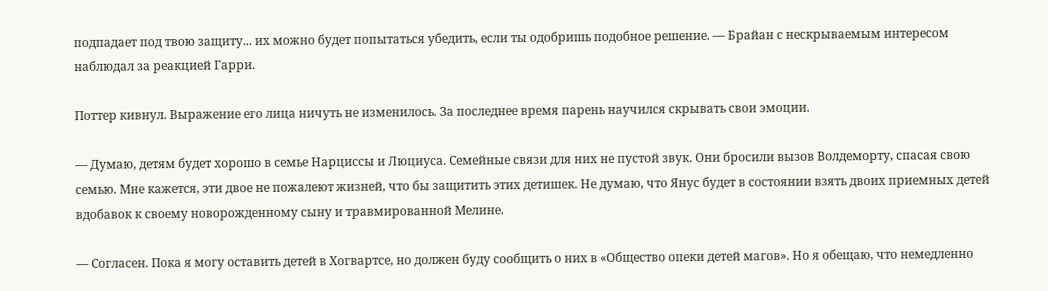подпадает под твою защиту... их можно будет попытаться убедить, если ты одобришь подобное решение. — Брайан с нескрываемым интересом наблюдал за реакцией Гарри.

Поттер кивнул. Выражение его лица ничуть не изменилось. За последнее время парень научился скрывать свои эмоции.

— Думаю, детям будет хорошо в семье Нарциссы и Люциуса. Семейные связи для них не пустой звук. Они бросили вызов Волдеморту, спасая свою семью. Мне кажется, эти двое не пожалеют жизней, что бы защитить этих детишек. Не думаю, что Янус будет в состоянии взять двоих приемных детей вдобавок к своему новорожденному сыну и травмированной Мелине.

— Согласен. Пока я могу оставить детей в Хогвартсе, но должен буду сообщить о них в «Общество опеки детей магов». Но я обещаю, что немедленно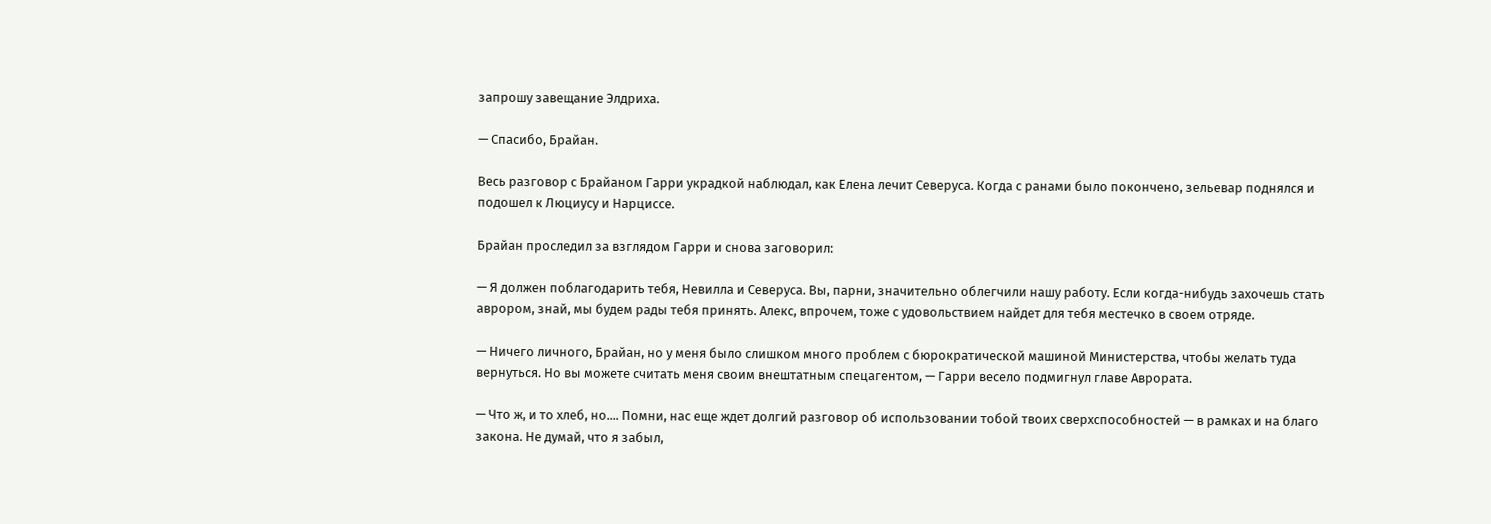запрошу завещание Элдриха.

— Спасибо, Брайан.

Весь разговор с Брайаном Гарри украдкой наблюдал, как Елена лечит Северуса. Когда с ранами было покончено, зельевар поднялся и подошел к Люциусу и Нарциссе.

Брайан проследил за взглядом Гарри и снова заговорил:

— Я должен поблагодарить тебя, Невилла и Северуса. Вы, парни, значительно облегчили нашу работу. Если когда-нибудь захочешь стать аврором, знай, мы будем рады тебя принять. Алекс, впрочем, тоже с удовольствием найдет для тебя местечко в своем отряде.

— Ничего личного, Брайан, но у меня было слишком много проблем с бюрократической машиной Министерства, чтобы желать туда вернуться. Но вы можете считать меня своим внештатным спецагентом, — Гарри весело подмигнул главе Аврората.

— Что ж, и то хлеб, но.... Помни, нас еще ждет долгий разговор об использовании тобой твоих сверхспособностей — в рамках и на благо закона. Не думай, что я забыл,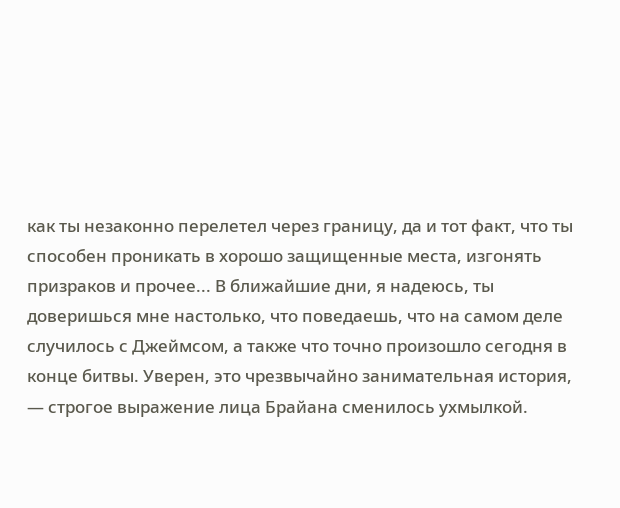как ты незаконно перелетел через границу, да и тот факт, что ты способен проникать в хорошо защищенные места, изгонять призраков и прочее... В ближайшие дни, я надеюсь, ты доверишься мне настолько, что поведаешь, что на самом деле случилось с Джеймсом, а также что точно произошло сегодня в конце битвы. Уверен, это чрезвычайно занимательная история, — строгое выражение лица Брайана сменилось ухмылкой.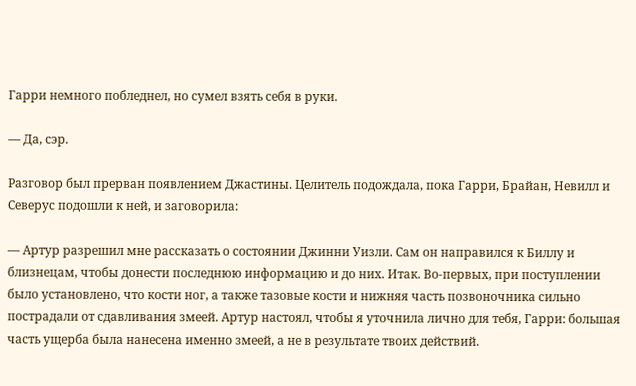Гарри немного побледнел, но сумел взять себя в руки.

— Да, сэр.

Разговор был прерван появлением Джастины. Целитель подождала, пока Гарри, Брайан, Невилл и Северус подошли к ней, и заговорила:

— Артур разрешил мне рассказать о состоянии Джинни Уизли. Сам он направился к Биллу и близнецам, чтобы донести последнюю информацию и до них. Итак. Во-первых, при поступлении было установлено, что кости ног, а также тазовые кости и нижняя часть позвоночника сильно пострадали от сдавливания змеей. Артур настоял, чтобы я уточнила лично для тебя, Гарри: большая часть ущерба была нанесена именно змеей, а не в результате твоих действий.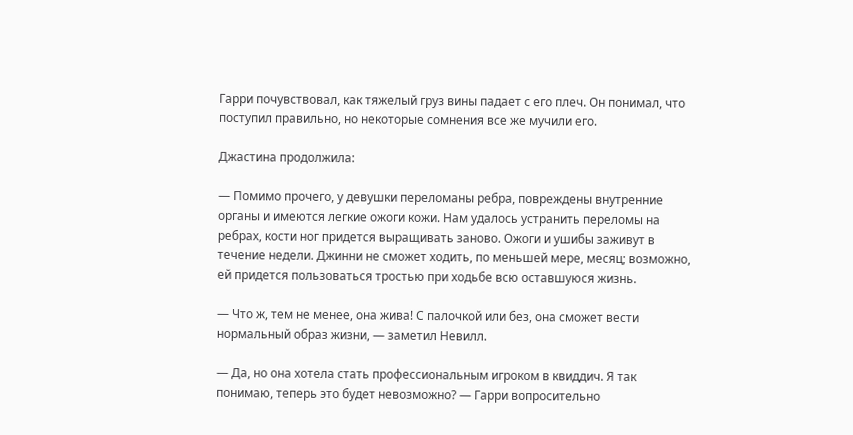Гарри почувствовал, как тяжелый груз вины падает с его плеч. Он понимал, что поступил правильно, но некоторые сомнения все же мучили его.

Джастина продолжила:

— Помимо прочего, у девушки переломаны ребра, повреждены внутренние органы и имеются легкие ожоги кожи. Нам удалось устранить переломы на ребрах, кости ног придется выращивать заново. Ожоги и ушибы заживут в течение недели. Джинни не сможет ходить, по меньшей мере, месяц; возможно, ей придется пользоваться тростью при ходьбе всю оставшуюся жизнь.

— Что ж, тем не менее, она жива! С палочкой или без, она сможет вести нормальный образ жизни, — заметил Невилл.

— Да, но она хотела стать профессиональным игроком в квиддич. Я так понимаю, теперь это будет невозможно? — Гарри вопросительно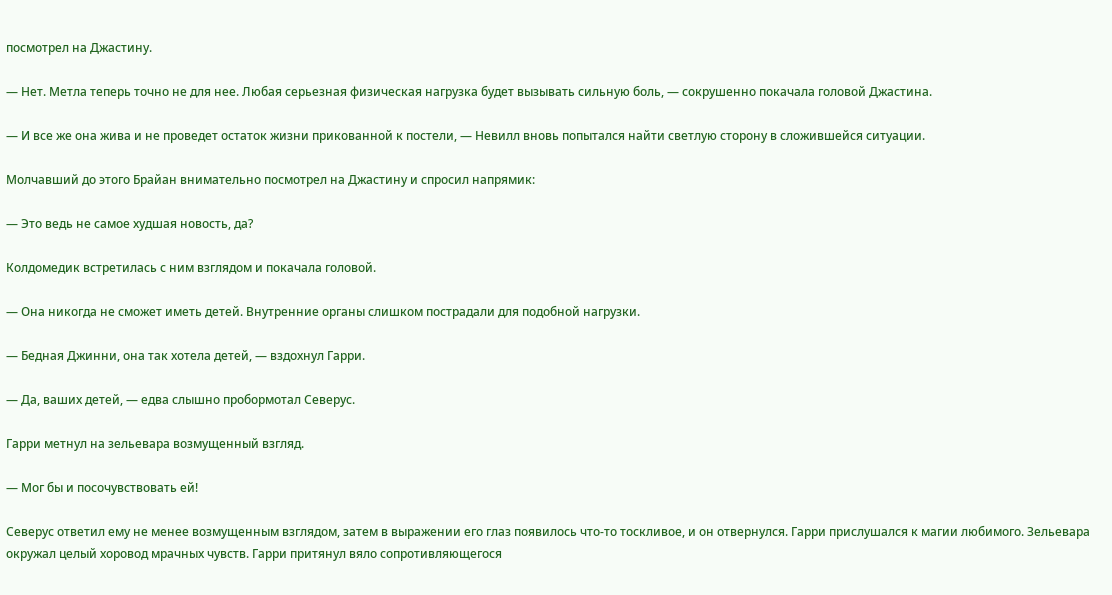посмотрел на Джастину.

— Нет. Метла теперь точно не для нее. Любая серьезная физическая нагрузка будет вызывать сильную боль, — сокрушенно покачала головой Джастина.

— И все же она жива и не проведет остаток жизни прикованной к постели, — Невилл вновь попытался найти светлую сторону в сложившейся ситуации.

Молчавший до этого Брайан внимательно посмотрел на Джастину и спросил напрямик:

— Это ведь не самое худшая новость, да?

Колдомедик встретилась с ним взглядом и покачала головой.

— Она никогда не сможет иметь детей. Внутренние органы слишком пострадали для подобной нагрузки.

— Бедная Джинни, она так хотела детей, — вздохнул Гарри.

— Да, ваших детей, — едва слышно пробормотал Северус.

Гарри метнул на зельевара возмущенный взгляд.

— Мог бы и посочувствовать ей!

Северус ответил ему не менее возмущенным взглядом, затем в выражении его глаз появилось что-то тоскливое, и он отвернулся. Гарри прислушался к магии любимого. Зельевара окружал целый хоровод мрачных чувств. Гарри притянул вяло сопротивляющегося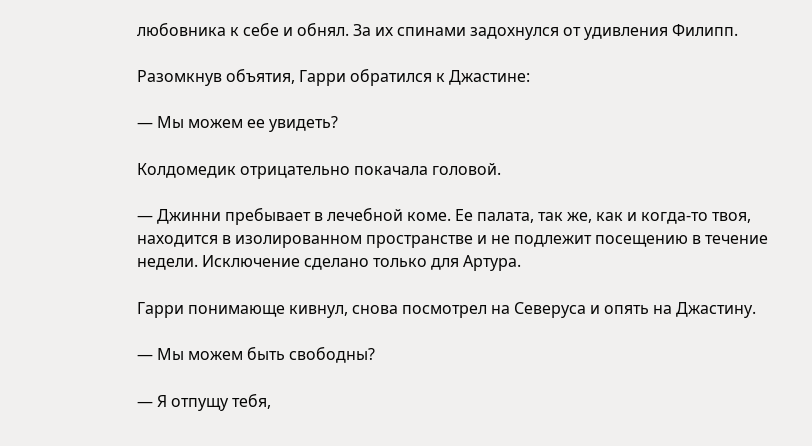любовника к себе и обнял. За их спинами задохнулся от удивления Филипп.

Разомкнув объятия, Гарри обратился к Джастине:

— Мы можем ее увидеть?

Колдомедик отрицательно покачала головой.

— Джинни пребывает в лечебной коме. Ее палата, так же, как и когда-то твоя, находится в изолированном пространстве и не подлежит посещению в течение недели. Исключение сделано только для Артура.

Гарри понимающе кивнул, снова посмотрел на Северуса и опять на Джастину.

— Мы можем быть свободны?

— Я отпущу тебя,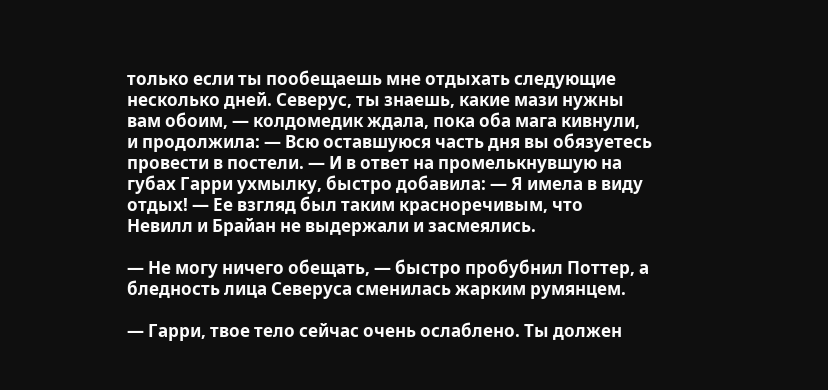только если ты пообещаешь мне отдыхать следующие несколько дней. Северус, ты знаешь, какие мази нужны вам обоим, — колдомедик ждала, пока оба мага кивнули, и продолжила: — Всю оставшуюся часть дня вы обязуетесь провести в постели. — И в ответ на промелькнувшую на губах Гарри ухмылку, быстро добавила: — Я имела в виду отдых! — Ее взгляд был таким красноречивым, что Невилл и Брайан не выдержали и засмеялись.

— Не могу ничего обещать, — быстро пробубнил Поттер, а бледность лица Северуса сменилась жарким румянцем.

— Гарри, твое тело сейчас очень ослаблено. Ты должен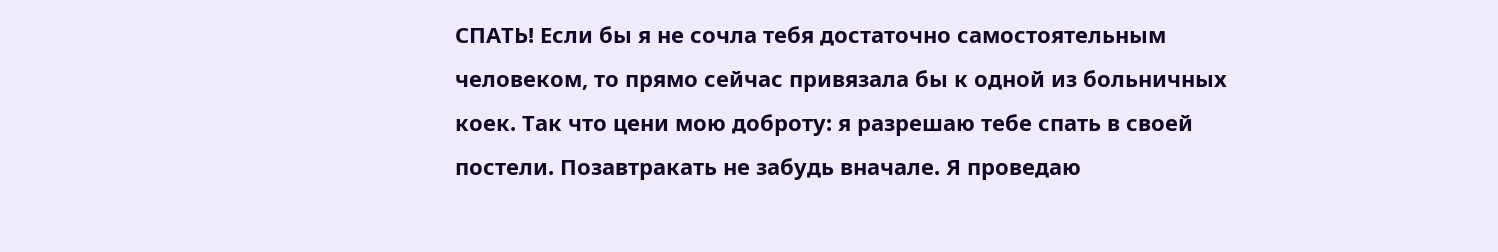СПАТЬ! Если бы я не сочла тебя достаточно самостоятельным человеком, то прямо сейчас привязала бы к одной из больничных коек. Так что цени мою доброту: я разрешаю тебе спать в своей постели. Позавтракать не забудь вначале. Я проведаю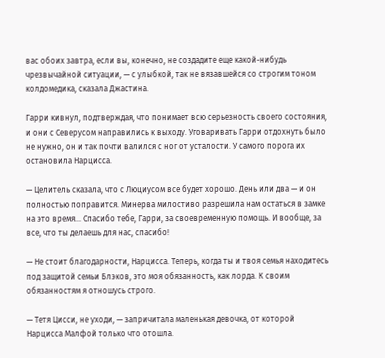вас обоих завтра, если вы, конечно, не создадите еще какой-нибудь чрезвычайной ситуации, — с улыбкой, так не вязавшейся со строгим тоном колдомедика, сказала Джастина.

Гарри кивнул, подтверждая, что понимает всю серьезность своего состояния, и они с Северусом направились к выходу. Уговаривать Гарри отдохнуть было не нужно, он и так почти валился с ног от усталости. У самого порога их остановила Нарцисса.

— Целитель сказала, что с Люциусом все будет хорошо. День или два — и он полностью поправится. Минерва милостиво разрешила нам остаться в замке на это время... Спасибо тебе, Гарри, за своевременную помощь. И вообще, за все, что ты делаешь для нас, спасибо!

— Не стоит благодарности, Нарцисса. Теперь, когда ты и твоя семья находитесь под защитой семьи Блэков, это моя обязанность, как лорда. К своим обязанностям я отношусь строго.

— Тетя Цисси, не уходи, — запричитала маленькая девочка, от которой Нарцисса Малфой только что отошла.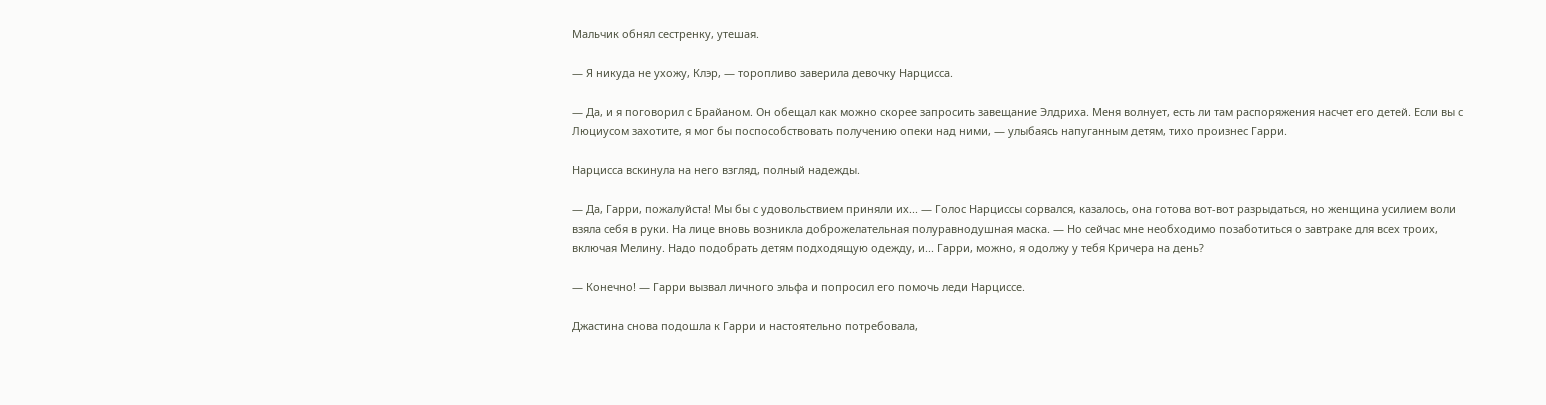Мальчик обнял сестренку, утешая.

— Я никуда не ухожу, Клэр, — торопливо заверила девочку Нарцисса.

— Да, и я поговорил с Брайаном. Он обещал как можно скорее запросить завещание Элдриха. Меня волнует, есть ли там распоряжения насчет его детей. Если вы с Люциусом захотите, я мог бы поспособствовать получению опеки над ними, — улыбаясь напуганным детям, тихо произнес Гарри.

Нарцисса вскинула на него взгляд, полный надежды.

— Да, Гарри, пожалуйста! Мы бы с удовольствием приняли их... — Голос Нарциссы сорвался, казалось, она готова вот-вот разрыдаться, но женщина усилием воли взяла себя в руки. На лице вновь возникла доброжелательная полуравнодушная маска. — Но сейчас мне необходимо позаботиться о завтраке для всех троих, включая Мелину. Надо подобрать детям подходящую одежду, и... Гарри, можно, я одолжу у тебя Кричера на день?

— Конечно! — Гарри вызвал личного эльфа и попросил его помочь леди Нарциссе.

Джастина снова подошла к Гарри и настоятельно потребовала,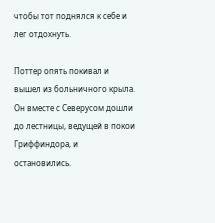чтобы тот поднялся к себе и лег отдохнуть.

Поттер опять покивал и вышел из больничного крыла. Он вместе с Северусом дошли до лестницы, ведущей в покои Гриффиндора, и остановились.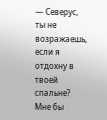— Северус, ты не возражаешь, если я отдохну в твоей спальне? Мне бы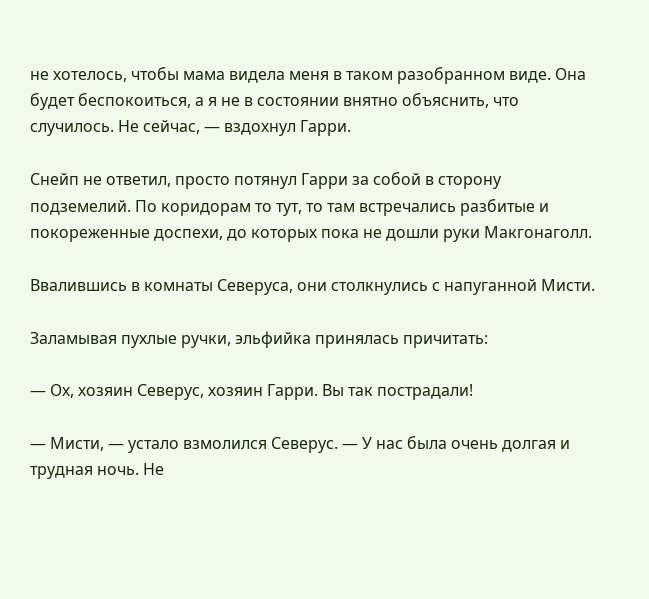не хотелось, чтобы мама видела меня в таком разобранном виде. Она будет беспокоиться, а я не в состоянии внятно объяснить, что случилось. Не сейчас, — вздохнул Гарри.

Снейп не ответил, просто потянул Гарри за собой в сторону подземелий. По коридорам то тут, то там встречались разбитые и покореженные доспехи, до которых пока не дошли руки Макгонаголл.

Ввалившись в комнаты Северуса, они столкнулись с напуганной Мисти.

Заламывая пухлые ручки, эльфийка принялась причитать:

— Ох, хозяин Северус, хозяин Гарри. Вы так пострадали!

— Мисти, — устало взмолился Северус. — У нас была очень долгая и трудная ночь. Не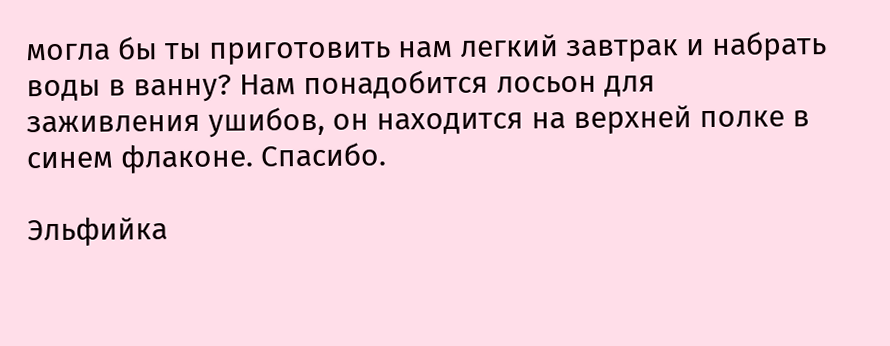могла бы ты приготовить нам легкий завтрак и набрать воды в ванну? Нам понадобится лосьон для заживления ушибов, он находится на верхней полке в синем флаконе. Спасибо.

Эльфийка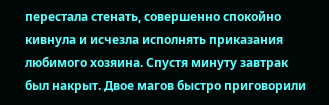перестала стенать, совершенно спокойно кивнула и исчезла исполнять приказания любимого хозяина. Спустя минуту завтрак был накрыт. Двое магов быстро приговорили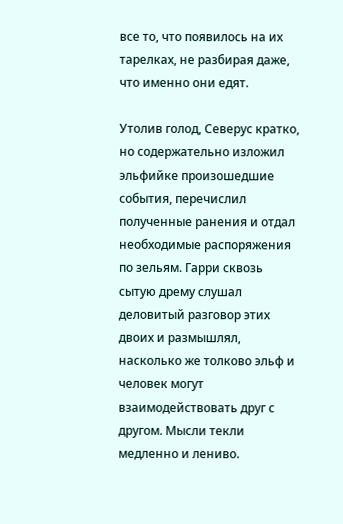все то, что появилось на их тарелках, не разбирая даже, что именно они едят.

Утолив голод, Северус кратко, но содержательно изложил эльфийке произошедшие события, перечислил полученные ранения и отдал необходимые распоряжения по зельям. Гарри сквозь сытую дрему слушал деловитый разговор этих двоих и размышлял, насколько же толково эльф и человек могут взаимодействовать друг с другом. Мысли текли медленно и лениво.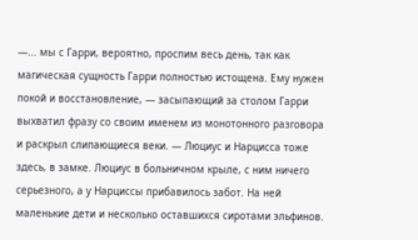—... мы с Гарри, вероятно, проспим весь день, так как магическая сущность Гарри полностью истощена. Ему нужен покой и восстановление, — засыпающий за столом Гарри выхватил фразу со своим именем из монотонного разговора и раскрыл слипающиеся веки. — Люциус и Нарцисса тоже здесь, в замке. Люциус в больничном крыле, с ним ничего серьезного, а у Нарциссы прибавилось забот. На ней маленькие дети и несколько оставшихся сиротами эльфинов.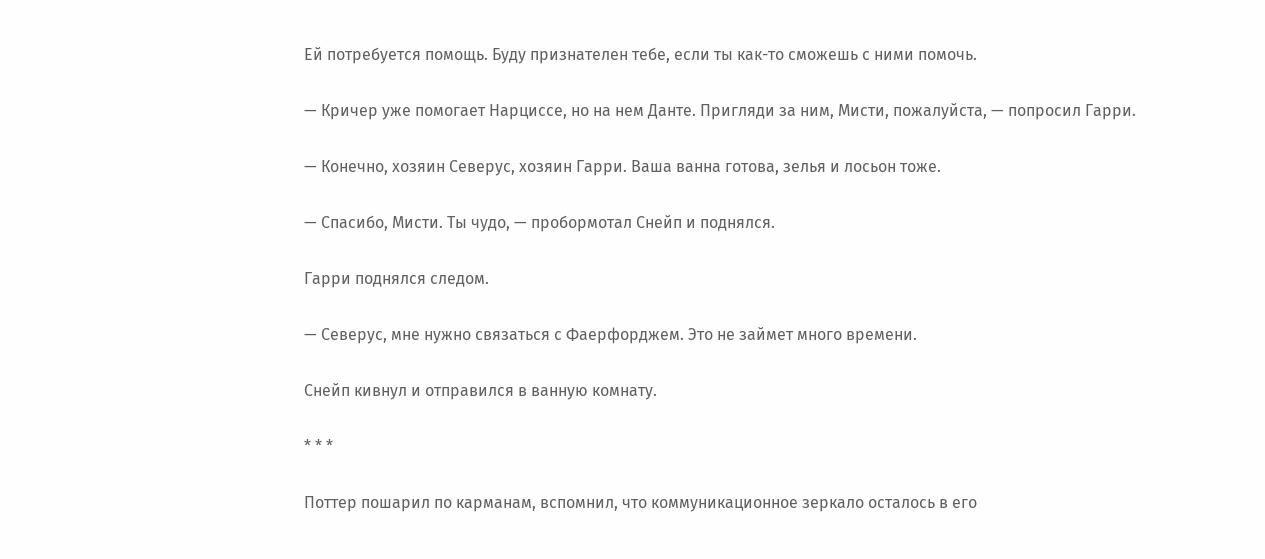Ей потребуется помощь. Буду признателен тебе, если ты как-то сможешь с ними помочь.

— Кричер уже помогает Нарциссе, но на нем Данте. Пригляди за ним, Мисти, пожалуйста, — попросил Гарри.

— Конечно, хозяин Северус, хозяин Гарри. Ваша ванна готова, зелья и лосьон тоже.

— Спасибо, Мисти. Ты чудо, — пробормотал Снейп и поднялся.

Гарри поднялся следом.

— Северус, мне нужно связаться с Фаерфорджем. Это не займет много времени.

Снейп кивнул и отправился в ванную комнату.

* * *

Поттер пошарил по карманам, вспомнил, что коммуникационное зеркало осталось в его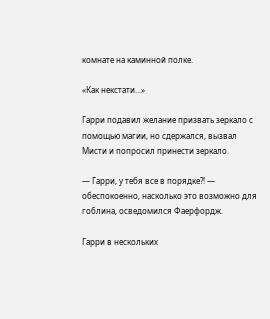комнате на каминной полке.

«Как некстати...»

Гарри подавил желание призвать зеркало с помощью магии, но сдержался, вызвал Мисти и попросил принести зеркало.

— Гарри, у тебя все в порядке?! — обеспокоенно, насколько это возможно для гоблина, осведомился Фаерфордж.

Гарри в нескольких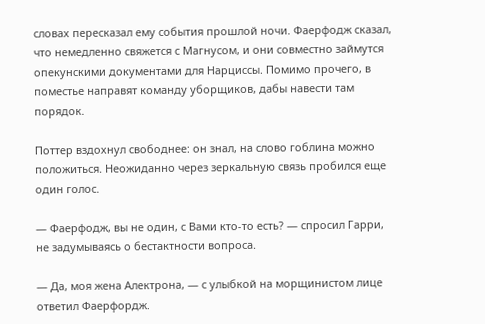словах пересказал ему события прошлой ночи. Фаерфодж сказал, что немедленно свяжется с Магнусом, и они совместно займутся опекунскими документами для Нарциссы. Помимо прочего, в поместье направят команду уборщиков, дабы навести там порядок.

Поттер вздохнул свободнее: он знал, на слово гоблина можно положиться. Неожиданно через зеркальную связь пробился еще один голос.

— Фаерфодж, вы не один, с Вами кто-то есть? — спросил Гарри, не задумываясь о бестактности вопроса.

— Да, моя жена Алектрона, — с улыбкой на морщинистом лице ответил Фаерфордж.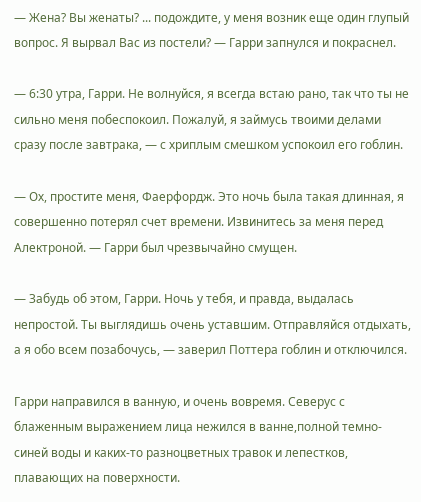— Жена? Вы женаты? ... подождите, у меня возник еще один глупый вопрос. Я вырвал Вас из постели? — Гарри запнулся и покраснел.

— 6:30 утра, Гарри. Не волнуйся, я всегда встаю рано, так что ты не сильно меня побеспокоил. Пожалуй, я займусь твоими делами сразу после завтрака, — с хриплым смешком успокоил его гоблин.

— Ох, простите меня, Фаерфордж. Это ночь была такая длинная, я совершенно потерял счет времени. Извинитесь за меня перед Алектроной. — Гарри был чрезвычайно смущен.

— Забудь об этом, Гарри. Ночь у тебя, и правда, выдалась непростой. Ты выглядишь очень уставшим. Отправляйся отдыхать, а я обо всем позабочусь, — заверил Поттера гоблин и отключился.

Гарри направился в ванную, и очень вовремя. Северус с блаженным выражением лица нежился в ванне,полной темно-синей воды и каких-то разноцветных травок и лепестков, плавающих на поверхности.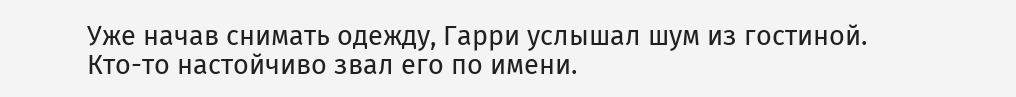Уже начав снимать одежду, Гарри услышал шум из гостиной. Кто-то настойчиво звал его по имени.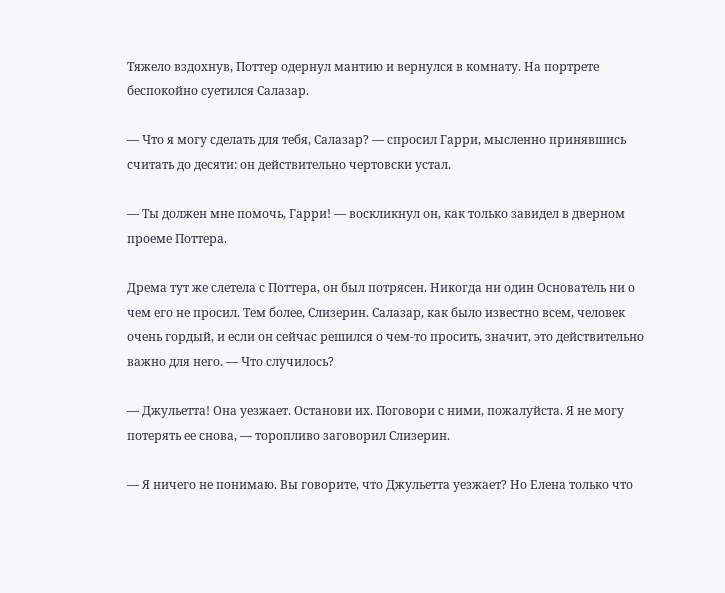Тяжело вздохнув, Поттер одернул мантию и вернулся в комнату. На портрете беспокойно суетился Салазар.

— Что я могу сделать для тебя, Салазар? — спросил Гарри, мысленно принявшись считать до десяти: он действительно чертовски устал.

— Ты должен мне помочь, Гарри! — воскликнул он, как только завидел в дверном проеме Поттера.

Дрема тут же слетела с Поттера, он был потрясен. Никогда ни один Основатель ни о чем его не просил. Тем более, Слизерин. Салазар, как было известно всем, человек очень гордый, и если он сейчас решился о чем-то просить, значит, это действительно важно для него. — Что случилось?

— Джульетта! Она уезжает. Останови их. Поговори с ними, пожалуйста. Я не могу потерять ее снова, — торопливо заговорил Слизерин.

— Я ничего не понимаю. Вы говорите, что Джульетта уезжает? Но Елена только что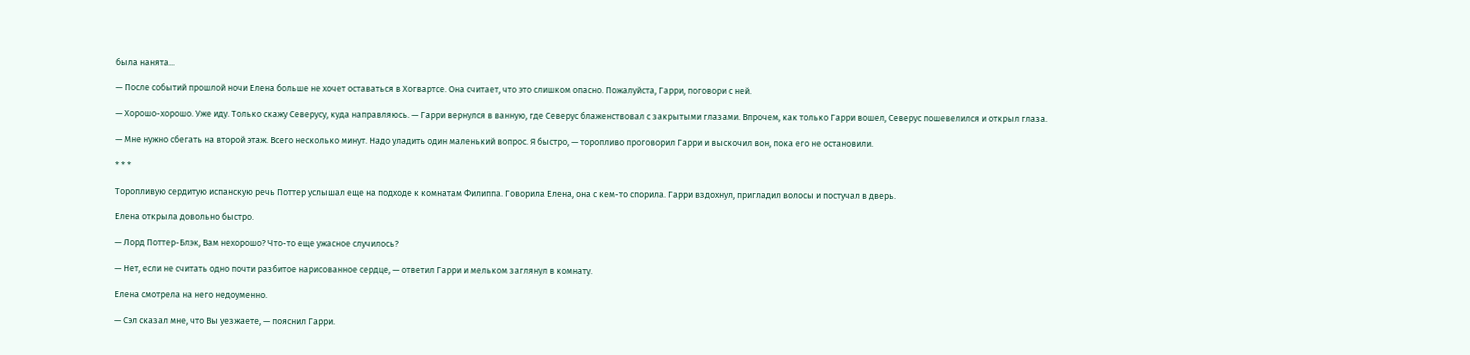была нанята...

— После событий прошлой ночи Елена больше не хочет оставаться в Хогвартсе. Она считает, что это слишком опасно. Пожалуйста, Гарри, поговори с ней.

— Хорошо-хорошо. Уже иду. Только скажу Северусу, куда направляюсь. — Гарри вернулся в ванную, где Северус блаженствовал с закрытыми глазами. Впрочем, как только Гарри вошел, Северус пошевелился и открыл глаза.

— Мне нужно сбегать на второй этаж. Всего несколько минут. Надо уладить один маленький вопрос. Я быстро, — торопливо проговорил Гарри и выскочил вон, пока его не остановили.

* * *

Торопливую сердитую испанскую речь Поттер услышал еще на подходе к комнатам Филиппа. Говорила Елена, она с кем-то спорила. Гарри вздохнул, пригладил волосы и постучал в дверь.

Елена открыла довольно быстро.

— Лорд Поттер-Блэк, Вам нехорошо? Что-то еще ужасное случилось?

— Нет, если не считать одно почти разбитое нарисованное сердце, — ответил Гарри и мельком заглянул в комнату.

Елена смотрела на него недоуменно.

— Сэл сказал мне, что Вы уезжаете, — пояснил Гарри.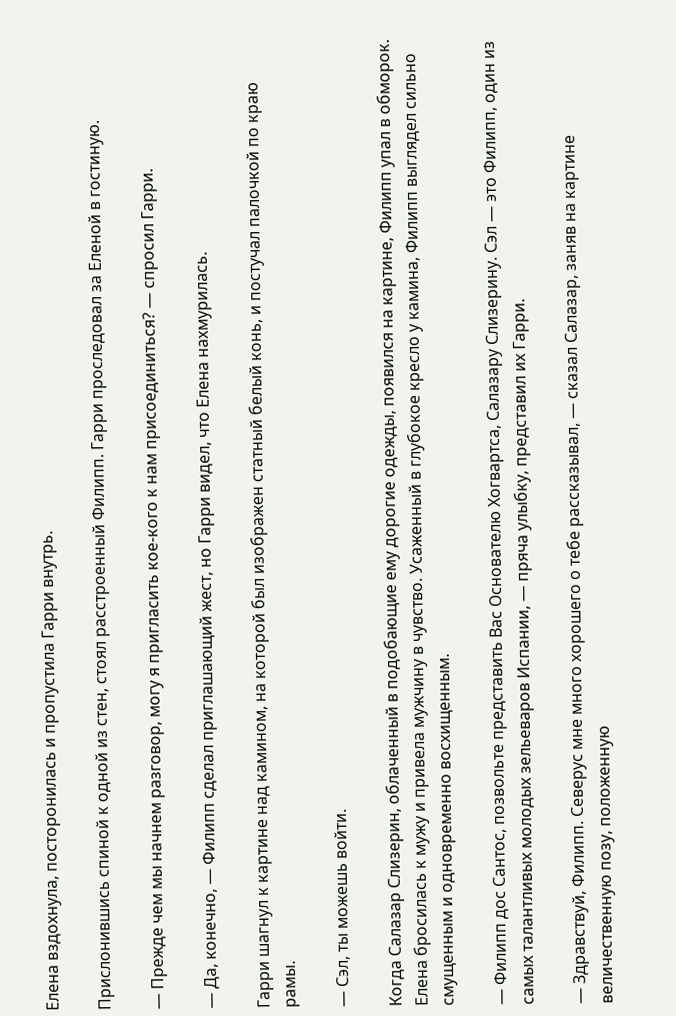Елена вздохнула, посторонилась и пропустила Гарри внутрь.

Прислонившись спиной к одной из стен, стоял расстроенный Филипп. Гарри проследовал за Еленой в гостиную.

— Прежде чем мы начнем разговор, могу я пригласить кое-кого к нам присоединиться? — спросил Гарри.

— Да, конечно, — Филипп сделал приглашающий жест, но Гарри видел, что Елена нахмурилась.

Гарри шагнул к картине над камином, на которой был изображен статный белый конь, и постучал палочкой по краю рамы.

— Сэл, ты можешь войти.

Когда Салазар Слизерин, облаченный в подобающие ему дорогие одежды, появился на картине, Филипп упал в обморок. Елена бросилась к мужу и привела мужчину в чувство. Усаженный в глубокое кресло у камина, Филипп выглядел сильно смущенным и одновременно восхищенным.

— Филипп дос Сантос, позвольте представить Вас Основателю Хогвартса, Салазару Слизерину. Сэл — это Филипп, один из самых талантливых молодых зельеваров Испании, — пряча улыбку, представил их Гарри.

— Здравствуй, Филипп. Северус мне много хорошего о тебе рассказывал, — сказал Салазар, заняв на картине величественную позу, положенную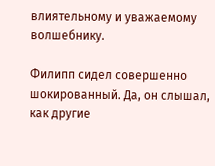влиятельному и уважаемому волшебнику.

Филипп сидел совершенно шокированный. Да, он слышал, как другие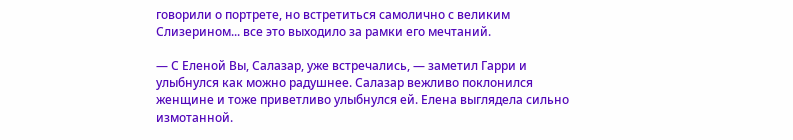говорили о портрете, но встретиться самолично с великим Слизерином... все это выходило за рамки его мечтаний.

— С Еленой Вы, Салазар, уже встречались, — заметил Гарри и улыбнулся как можно радушнее. Салазар вежливо поклонился женщине и тоже приветливо улыбнулся ей. Елена выглядела сильно измотанной.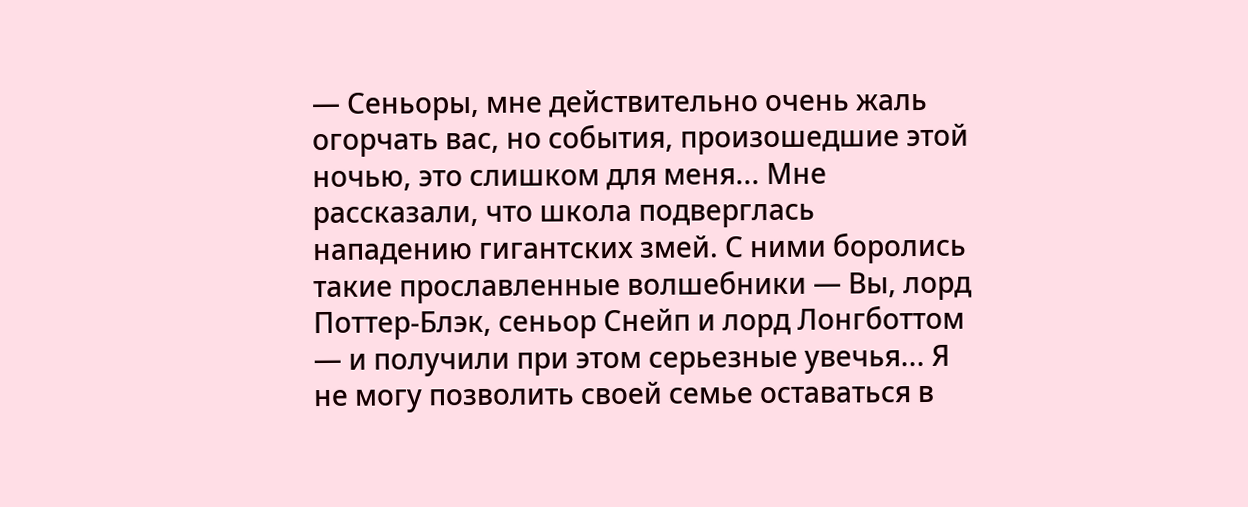— Сеньоры, мне действительно очень жаль огорчать вас, но события, произошедшие этой ночью, это слишком для меня... Мне рассказали, что школа подверглась нападению гигантских змей. С ними боролись такие прославленные волшебники — Вы, лорд Поттер-Блэк, сеньор Снейп и лорд Лонгботтом — и получили при этом серьезные увечья... Я не могу позволить своей семье оставаться в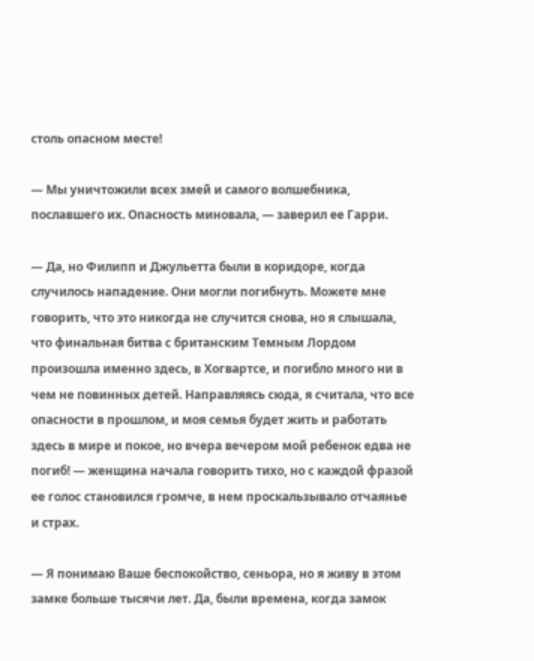столь опасном месте!

— Мы уничтожили всех змей и самого волшебника, пославшего их. Опасность миновала, — заверил ее Гарри.

— Да, но Филипп и Джульетта были в коридоре, когда случилось нападение. Они могли погибнуть. Можете мне говорить, что это никогда не случится снова, но я слышала, что финальная битва с британским Темным Лордом произошла именно здесь, в Хогвартсе, и погибло много ни в чем не повинных детей. Направляясь сюда, я считала, что все опасности в прошлом, и моя семья будет жить и работать здесь в мире и покое, но вчера вечером мой ребенок едва не погиб! — женщина начала говорить тихо, но с каждой фразой ее голос становился громче, в нем проскальзывало отчаянье и страх.

— Я понимаю Ваше беспокойство, сеньора, но я живу в этом замке больше тысячи лет. Да, были времена, когда замок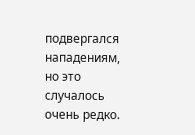подвергался нападениям, но это случалось очень редко.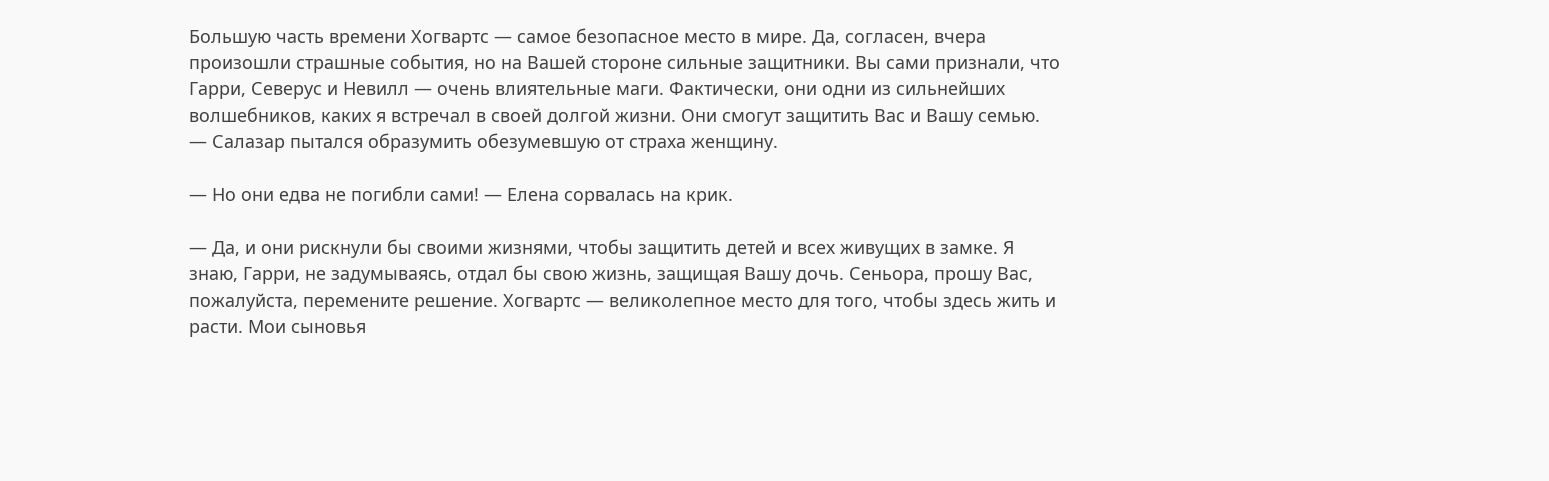Большую часть времени Хогвартс — самое безопасное место в мире. Да, согласен, вчера произошли страшные события, но на Вашей стороне сильные защитники. Вы сами признали, что Гарри, Северус и Невилл — очень влиятельные маги. Фактически, они одни из сильнейших волшебников, каких я встречал в своей долгой жизни. Они смогут защитить Вас и Вашу семью. — Салазар пытался образумить обезумевшую от страха женщину.

— Но они едва не погибли сами! — Елена сорвалась на крик.

— Да, и они рискнули бы своими жизнями, чтобы защитить детей и всех живущих в замке. Я знаю, Гарри, не задумываясь, отдал бы свою жизнь, защищая Вашу дочь. Сеньора, прошу Вас, пожалуйста, перемените решение. Хогвартс — великолепное место для того, чтобы здесь жить и расти. Мои сыновья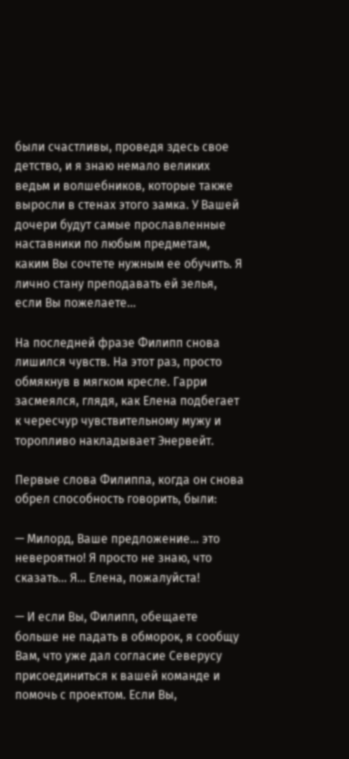были счастливы, проведя здесь свое детство, и я знаю немало великих ведьм и волшебников, которые также выросли в стенах этого замка. У Вашей дочери будут самые прославленные наставники по любым предметам, каким Вы сочтете нужным ее обучить. Я лично стану преподавать ей зелья, если Вы пожелаете...

На последней фразе Филипп снова лишился чувств. На этот раз, просто обмякнув в мягком кресле. Гарри засмеялся, глядя, как Елена подбегает к чересчур чувствительному мужу и торопливо накладывает Энервейт.

Первые слова Филиппа, когда он снова обрел способность говорить, были:

— Милорд, Ваше предложение... это невероятно! Я просто не знаю, что сказать... Я... Елена, пожалуйста!

— И если Вы, Филипп, обещаете больше не падать в обморок, я сообщу Вам, что уже дал согласие Северусу присоединиться к вашей команде и помочь с проектом. Если Вы,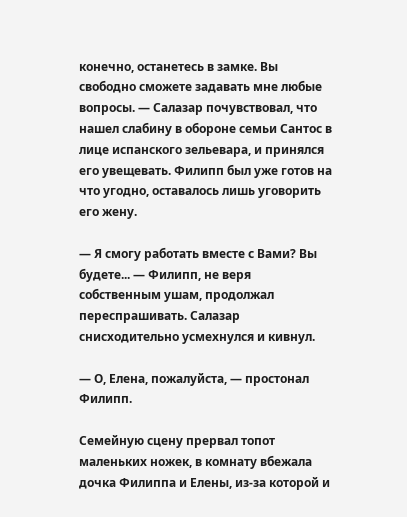конечно, останетесь в замке. Вы свободно сможете задавать мне любые вопросы. — Салазар почувствовал, что нашел слабину в обороне семьи Сантос в лице испанского зельевара, и принялся его увещевать. Филипп был уже готов на что угодно, оставалось лишь уговорить его жену.

— Я смогу работать вместе с Вами? Вы будете... — Филипп, не веря собственным ушам, продолжал переспрашивать. Салазар снисходительно усмехнулся и кивнул.

— О, Елена, пожалуйста, — простонал Филипп.

Семейную сцену прервал топот маленьких ножек, в комнату вбежала дочка Филиппа и Елены, из-за которой и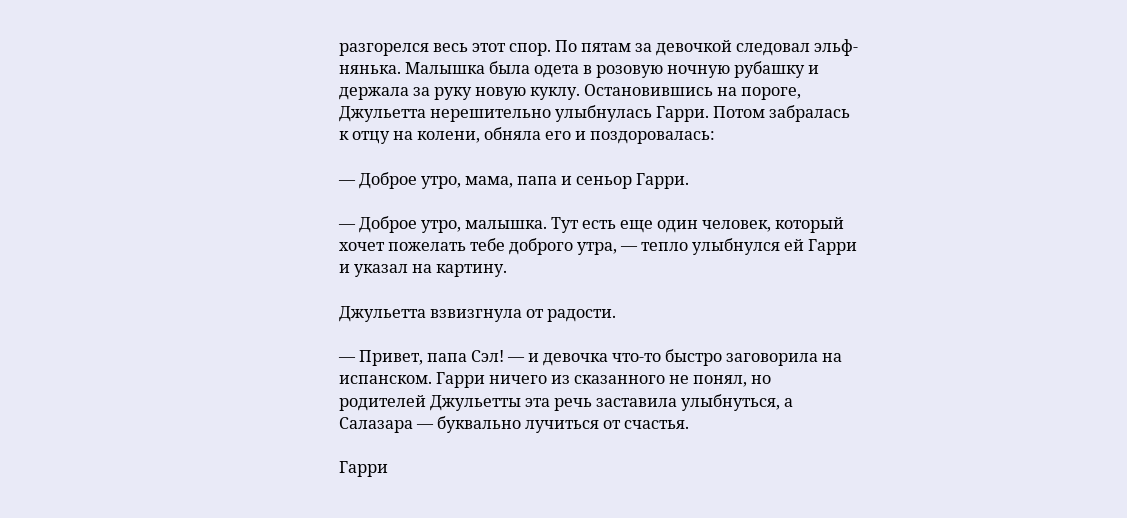разгорелся весь этот спор. По пятам за девочкой следовал эльф-нянька. Малышка была одета в розовую ночную рубашку и держала за руку новую куклу. Остановившись на пороге, Джульетта нерешительно улыбнулась Гарри. Потом забралась к отцу на колени, обняла его и поздоровалась:

— Доброе утро, мама, папа и сеньор Гарри.

— Доброе утро, малышка. Тут есть еще один человек, который хочет пожелать тебе доброго утра, — тепло улыбнулся ей Гарри и указал на картину.

Джульетта взвизгнула от радости.

— Привет, папа Сэл! — и девочка что-то быстро заговорила на испанском. Гарри ничего из сказанного не понял, но родителей Джульетты эта речь заставила улыбнуться, а Салазара — буквально лучиться от счастья.

Гарри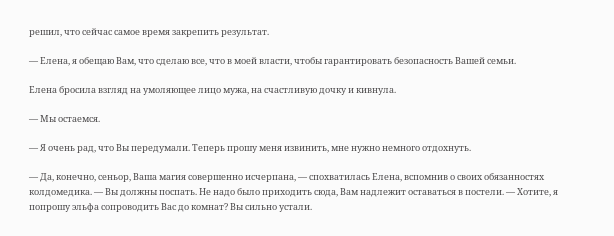решил, что сейчас самое время закрепить результат.

— Елена, я обещаю Вам, что сделаю все, что в моей власти, чтобы гарантировать безопасность Вашей семьи.

Елена бросила взгляд на умоляющее лицо мужа, на счастливую дочку и кивнула.

— Мы остаемся.

— Я очень рад, что Вы передумали. Теперь прошу меня извинить, мне нужно немного отдохнуть.

— Да, конечно, сеньор, Ваша магия совершенно исчерпана, — спохватилась Елена, вспомнив о своих обязанностях колдомедика. — Вы должны поспать. Не надо было приходить сюда, Вам надлежит оставаться в постели. — Хотите, я попрошу эльфа сопроводить Вас до комнат? Вы сильно устали.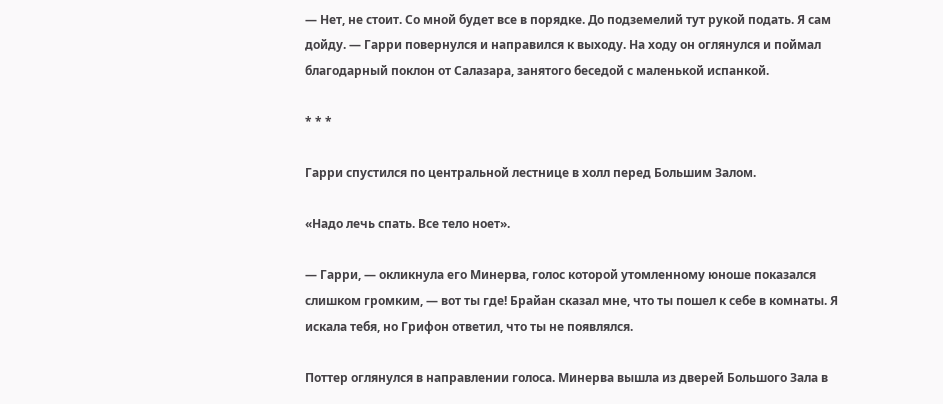— Нет, не стоит. Со мной будет все в порядке. До подземелий тут рукой подать. Я сам дойду. — Гарри повернулся и направился к выходу. На ходу он оглянулся и поймал благодарный поклон от Салазара, занятого беседой с маленькой испанкой.

* * *

Гарри спустился по центральной лестнице в холл перед Большим Залом.

«Надо лечь спать. Все тело ноет».

— Гарри, — окликнула его Минерва, голос которой утомленному юноше показался слишком громким, — вот ты где! Брайан сказал мне, что ты пошел к себе в комнаты. Я искала тебя, но Грифон ответил, что ты не появлялся.

Поттер оглянулся в направлении голоса. Минерва вышла из дверей Большого Зала в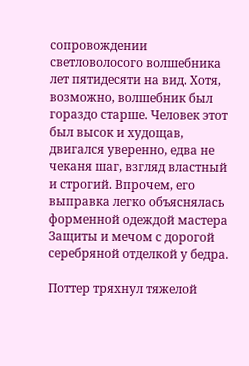сопровождении светловолосого волшебника лет пятидесяти на вид. Хотя, возможно, волшебник был гораздо старше. Человек этот был высок и худощав, двигался уверенно, едва не чеканя шаг, взгляд властный и строгий. Впрочем, его выправка легко объяснялась форменной одеждой мастера Защиты и мечом с дорогой серебряной отделкой у бедра.

Поттер тряхнул тяжелой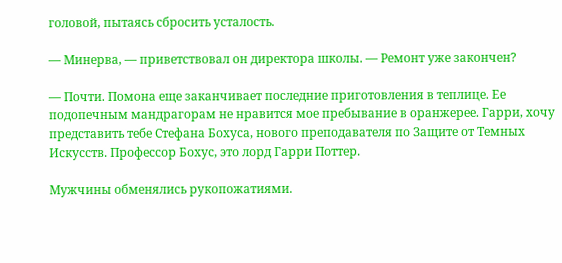головой, пытаясь сбросить усталость.

— Минерва, — приветствовал он директора школы. — Ремонт уже закончен?

— Почти. Помона еще заканчивает последние приготовления в теплице. Ее подопечным мандрагорам не нравится мое пребывание в оранжерее. Гарри, хочу представить тебе Стефана Бохуса, нового преподавателя по Защите от Темных Искусств. Профессор Бохус, это лорд Гарри Поттер.

Мужчины обменялись рукопожатиями.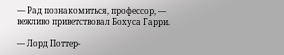— Рад познакомиться, профессор, — вежливо приветствовал Бохуса Гарри.

— Лорд Поттер-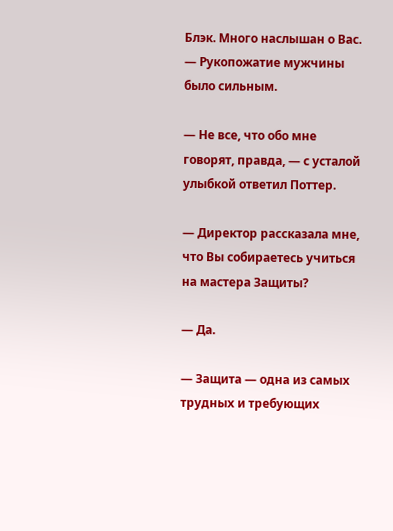Блэк. Много наслышан о Вас. — Рукопожатие мужчины было сильным.

— Не все, что обо мне говорят, правда, — с усталой улыбкой ответил Поттер.

— Директор рассказала мне, что Вы собираетесь учиться на мастера Защиты?

— Да.

— Защита — одна из самых трудных и требующих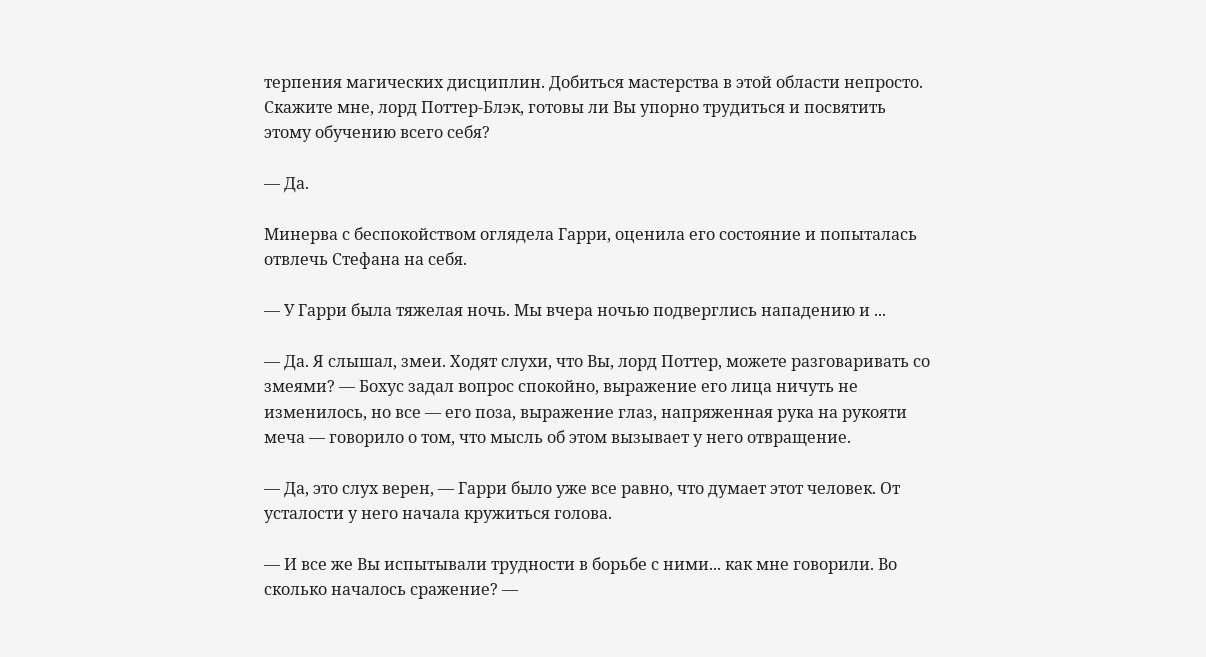терпения магических дисциплин. Добиться мастерства в этой области непросто. Скажите мне, лорд Поттер-Блэк, готовы ли Вы упорно трудиться и посвятить этому обучению всего себя?

— Да.

Минерва с беспокойством оглядела Гарри, оценила его состояние и попыталась отвлечь Стефана на себя.

— У Гарри была тяжелая ночь. Мы вчера ночью подверглись нападению и ...

— Да. Я слышал, змеи. Ходят слухи, что Вы, лорд Поттер, можете разговаривать со змеями? — Бохус задал вопрос спокойно, выражение его лица ничуть не изменилось, но все — его поза, выражение глаз, напряженная рука на рукояти меча — говорило о том, что мысль об этом вызывает у него отвращение.

— Да, это слух верен, — Гарри было уже все равно, что думает этот человек. От усталости у него начала кружиться голова.

— И все же Вы испытывали трудности в борьбе с ними... как мне говорили. Во сколько началось сражение? —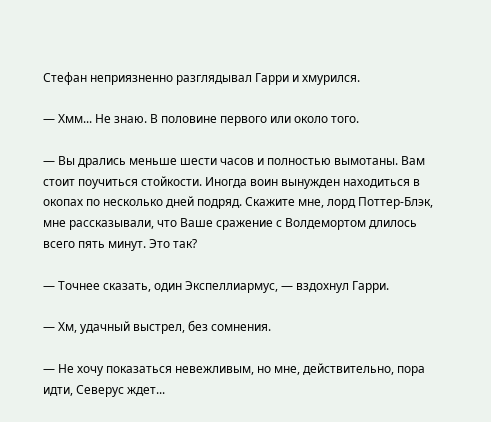Стефан неприязненно разглядывал Гарри и хмурился.

— Хмм... Не знаю. В половине первого или около того.

— Вы дрались меньше шести часов и полностью вымотаны. Вам стоит поучиться стойкости. Иногда воин вынужден находиться в окопах по несколько дней подряд. Скажите мне, лорд Поттер-Блэк, мне рассказывали, что Ваше сражение с Волдемортом длилось всего пять минут. Это так?

— Точнее сказать, один Экспеллиармус, — вздохнул Гарри.

— Хм, удачный выстрел, без сомнения.

— Не хочу показаться невежливым, но мне, действительно, пора идти, Северус ждет...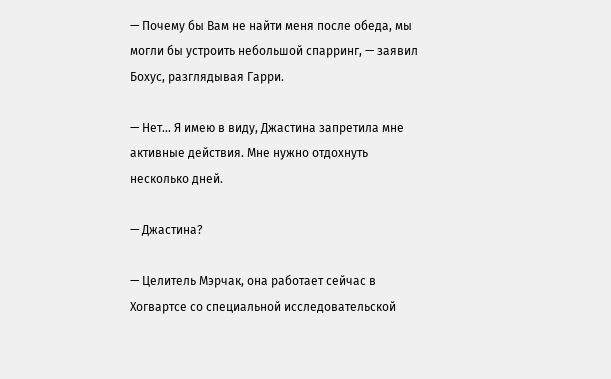— Почему бы Вам не найти меня после обеда, мы могли бы устроить небольшой спарринг, — заявил Бохус, разглядывая Гарри.

— Нет... Я имею в виду, Джастина запретила мне активные действия. Мне нужно отдохнуть несколько дней.

— Джастина?

— Целитель Мэрчак, она работает сейчас в Хогвартсе со специальной исследовательской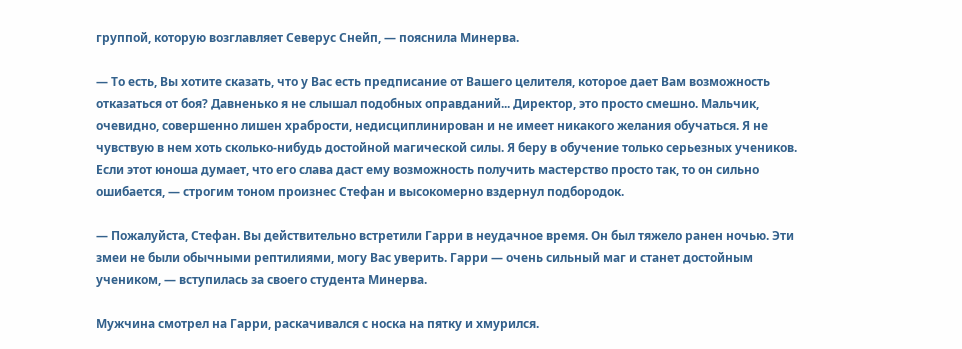группой, которую возглавляет Северус Снейп, — пояснила Минерва.

— То есть, Вы хотите сказать, что у Вас есть предписание от Вашего целителя, которое дает Вам возможность отказаться от боя? Давненько я не слышал подобных оправданий... Директор, это просто смешно. Мальчик, очевидно, совершенно лишен храбрости, недисциплинирован и не имеет никакого желания обучаться. Я не чувствую в нем хоть сколько-нибудь достойной магической силы. Я беру в обучение только серьезных учеников. Если этот юноша думает, что его слава даст ему возможность получить мастерство просто так, то он сильно ошибается, — строгим тоном произнес Стефан и высокомерно вздернул подбородок.

— Пожалуйста, Стефан. Вы действительно встретили Гарри в неудачное время. Он был тяжело ранен ночью. Эти змеи не были обычными рептилиями, могу Вас уверить. Гарри — очень сильный маг и станет достойным учеником, — вступилась за своего студента Минерва.

Мужчина смотрел на Гарри, раскачивался с носка на пятку и хмурился.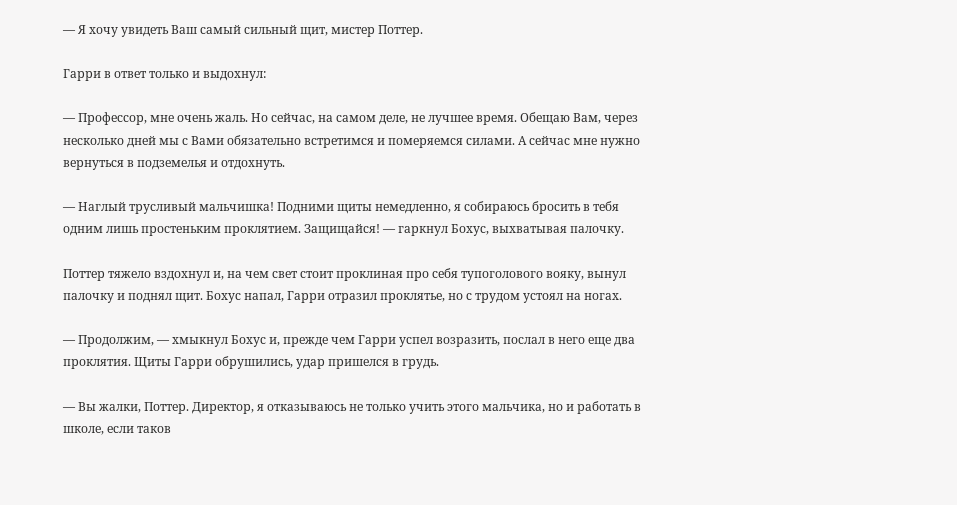— Я хочу увидеть Ваш самый сильный щит, мистер Поттер.

Гарри в ответ только и выдохнул:

— Профессор, мне очень жаль. Но сейчас, на самом деле, не лучшее время. Обещаю Вам, через несколько дней мы с Вами обязательно встретимся и померяемся силами. А сейчас мне нужно вернуться в подземелья и отдохнуть.

— Наглый трусливый мальчишка! Подними щиты немедленно, я собираюсь бросить в тебя одним лишь простеньким проклятием. Защищайся! — гаркнул Бохус, выхватывая палочку.

Поттер тяжело вздохнул и, на чем свет стоит проклиная про себя тупоголового вояку, вынул палочку и поднял щит. Бохус напал, Гарри отразил проклятье, но с трудом устоял на ногах.

— Продолжим, — хмыкнул Бохус и, прежде чем Гарри успел возразить, послал в него еще два проклятия. Щиты Гарри обрушились, удар пришелся в грудь.

— Вы жалки, Поттер. Директор, я отказываюсь не только учить этого мальчика, но и работать в школе, если таков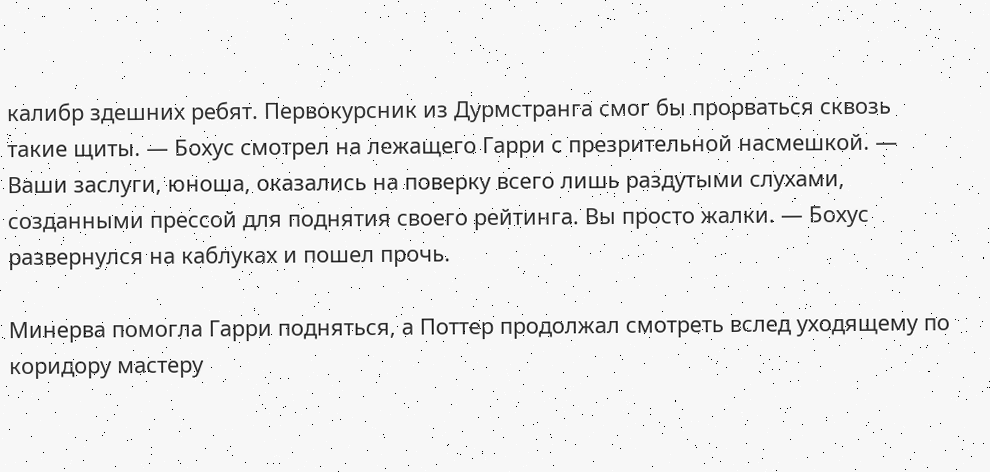калибр здешних ребят. Первокурсник из Дурмстранга смог бы прорваться сквозь такие щиты. — Бохус смотрел на лежащего Гарри с презрительной насмешкой. — Ваши заслуги, юноша, оказались на поверку всего лишь раздутыми слухами, созданными прессой для поднятия своего рейтинга. Вы просто жалки. — Бохус развернулся на каблуках и пошел прочь.

Минерва помогла Гарри подняться, а Поттер продолжал смотреть вслед уходящему по коридору мастеру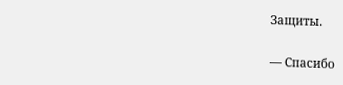Защиты.

— Спасибо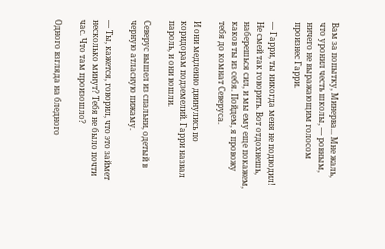Вам за попытку, Минерва... Мне жаль, что уронил честь школы, — ровным, ничего не выражающим голосом произнес Гарри.

— Гарри, ты никогда меня не подводил! Не смей так говорить. Вот отдохнешь, наберешься сил, и мы ему еще покажем, каков ты из себя. Пойдем, я провожу тебя до комнат Северуса.

И они медленно двинулись по коридорам подземелий. Гарри назвал пароль, и они вошли.

Северус вышел из спальни, одетый в черную атласную пижаму.

— Ты, кажется, говорил, что это займет несколько минут? Тебя не было почти час. Что там произошло?

Одного взгляда на бледного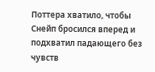Поттера хватило, чтобы Снейп бросился вперед и подхватил падающего без чувств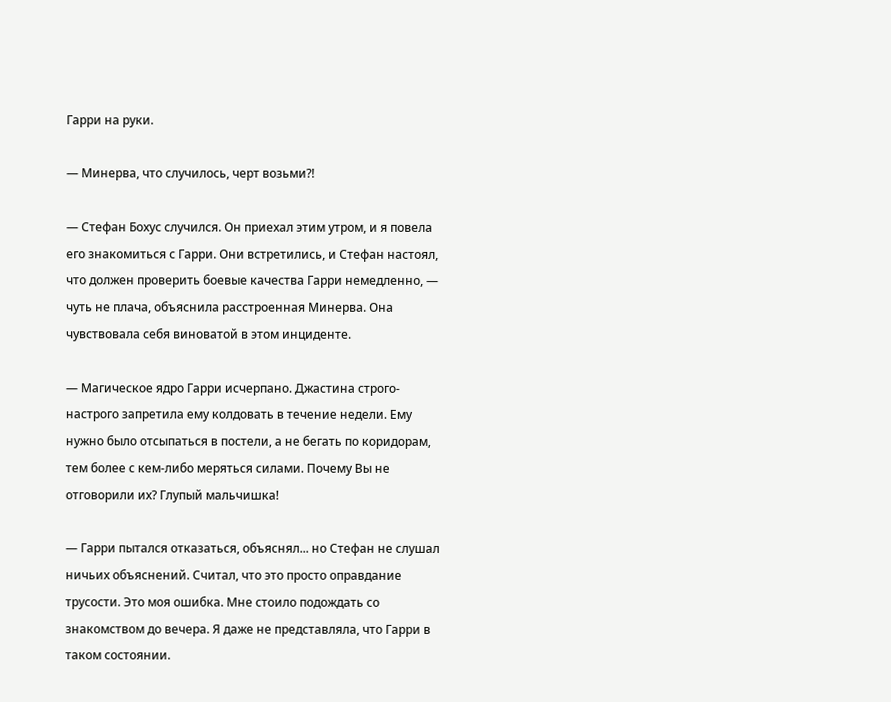Гарри на руки.

— Минерва, что случилось, черт возьми?!

— Стефан Бохус случился. Он приехал этим утром, и я повела его знакомиться с Гарри. Они встретились, и Стефан настоял, что должен проверить боевые качества Гарри немедленно, — чуть не плача, объяснила расстроенная Минерва. Она чувствовала себя виноватой в этом инциденте.

— Магическое ядро Гарри исчерпано. Джастина строго-настрого запретила ему колдовать в течение недели. Ему нужно было отсыпаться в постели, а не бегать по коридорам, тем более с кем-либо меряться силами. Почему Вы не отговорили их? Глупый мальчишка!

— Гарри пытался отказаться, объяснял... но Стефан не слушал ничьих объяснений. Считал, что это просто оправдание трусости. Это моя ошибка. Мне стоило подождать со знакомством до вечера. Я даже не представляла, что Гарри в таком состоянии.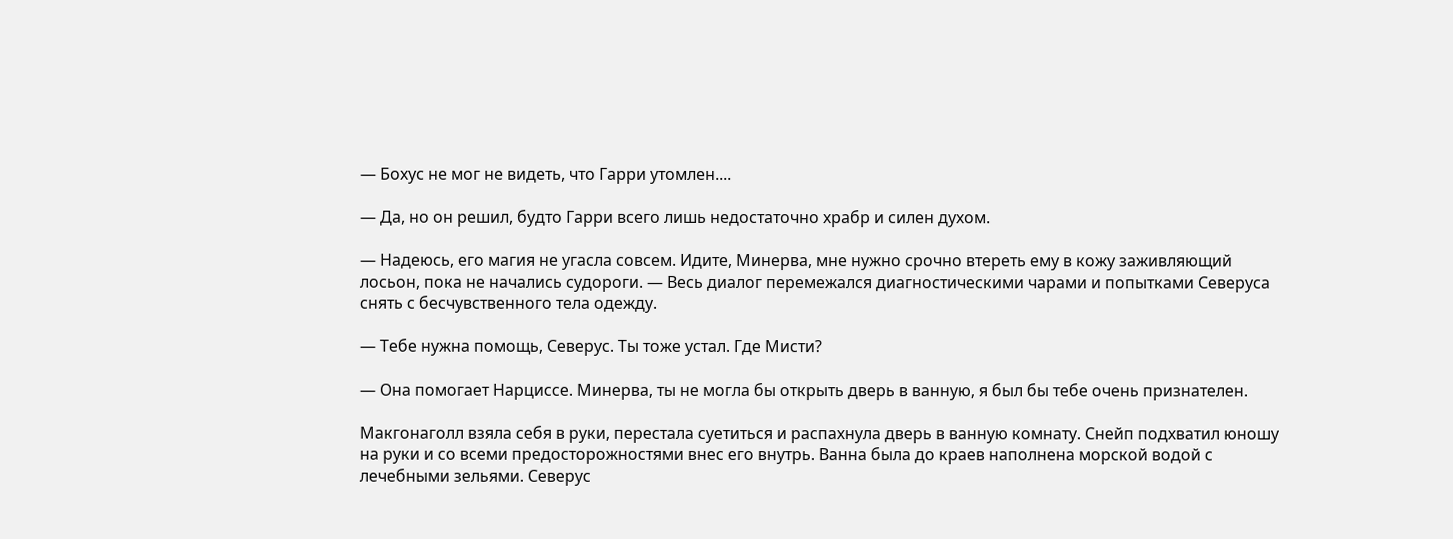— Бохус не мог не видеть, что Гарри утомлен....

— Да, но он решил, будто Гарри всего лишь недостаточно храбр и силен духом.

— Надеюсь, его магия не угасла совсем. Идите, Минерва, мне нужно срочно втереть ему в кожу заживляющий лосьон, пока не начались судороги. — Весь диалог перемежался диагностическими чарами и попытками Северуса снять с бесчувственного тела одежду.

— Тебе нужна помощь, Северус. Ты тоже устал. Где Мисти?

— Она помогает Нарциссе. Минерва, ты не могла бы открыть дверь в ванную, я был бы тебе очень признателен.

Макгонаголл взяла себя в руки, перестала суетиться и распахнула дверь в ванную комнату. Снейп подхватил юношу на руки и со всеми предосторожностями внес его внутрь. Ванна была до краев наполнена морской водой с лечебными зельями. Северус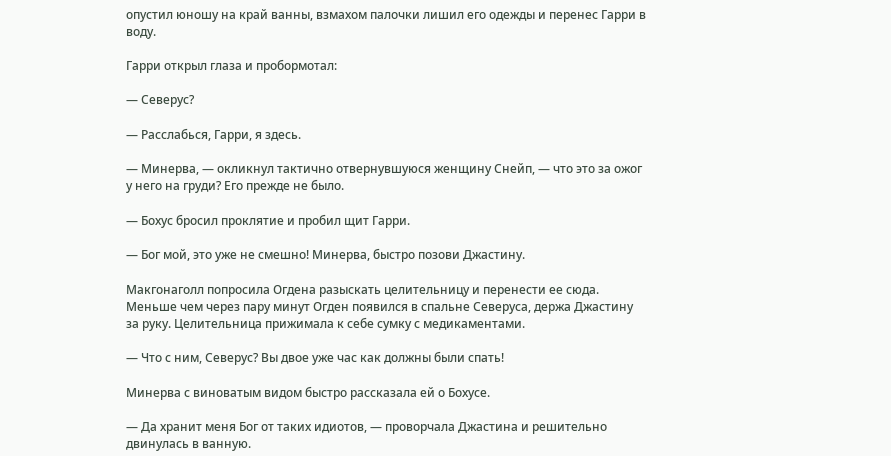опустил юношу на край ванны, взмахом палочки лишил его одежды и перенес Гарри в воду.

Гарри открыл глаза и пробормотал:

— Северус?

— Расслабься, Гарри, я здесь.

— Минерва, — окликнул тактично отвернувшуюся женщину Снейп, — что это за ожог у него на груди? Его прежде не было.

— Бохус бросил проклятие и пробил щит Гарри.

— Бог мой, это уже не смешно! Минерва, быстро позови Джастину.

Макгонаголл попросила Огдена разыскать целительницу и перенести ее сюда. Меньше чем через пару минут Огден появился в спальне Северуса, держа Джастину за руку. Целительница прижимала к себе сумку с медикаментами.

— Что с ним, Северус? Вы двое уже час как должны были спать!

Минерва с виноватым видом быстро рассказала ей о Бохусе.

— Да хранит меня Бог от таких идиотов, — проворчала Джастина и решительно двинулась в ванную.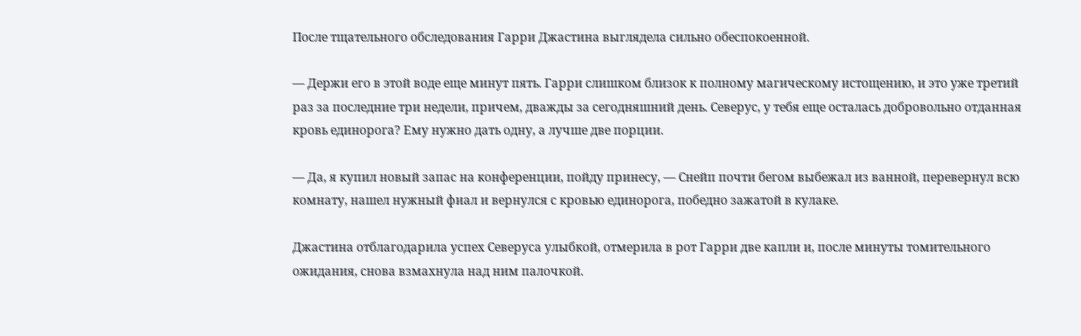После тщательного обследования Гарри Джастина выглядела сильно обеспокоенной.

— Держи его в этой воде еще минут пять. Гарри слишком близок к полному магическому истощению, и это уже третий раз за последние три недели, причем, дважды за сегодняшний день. Северус, у тебя еще осталась добровольно отданная кровь единорога? Ему нужно дать одну, а лучше две порции.

— Да, я купил новый запас на конференции, пойду принесу, — Снейп почти бегом выбежал из ванной, перевернул всю комнату, нашел нужный фиал и вернулся с кровью единорога, победно зажатой в кулаке.

Джастина отблагодарила успех Северуса улыбкой, отмерила в рот Гарри две капли и, после минуты томительного ожидания, снова взмахнула над ним палочкой.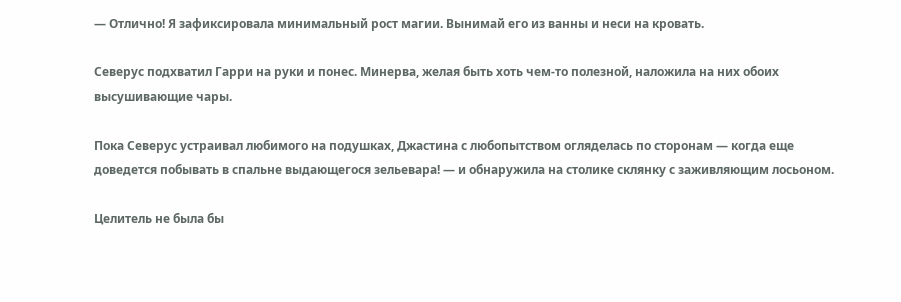— Отлично! Я зафиксировала минимальный рост магии. Вынимай его из ванны и неси на кровать.

Северус подхватил Гарри на руки и понес. Минерва, желая быть хоть чем-то полезной, наложила на них обоих высушивающие чары.

Пока Северус устраивал любимого на подушках, Джастина с любопытством огляделась по сторонам — когда еще доведется побывать в спальне выдающегося зельевара! — и обнаружила на столике склянку с заживляющим лосьоном.

Целитель не была бы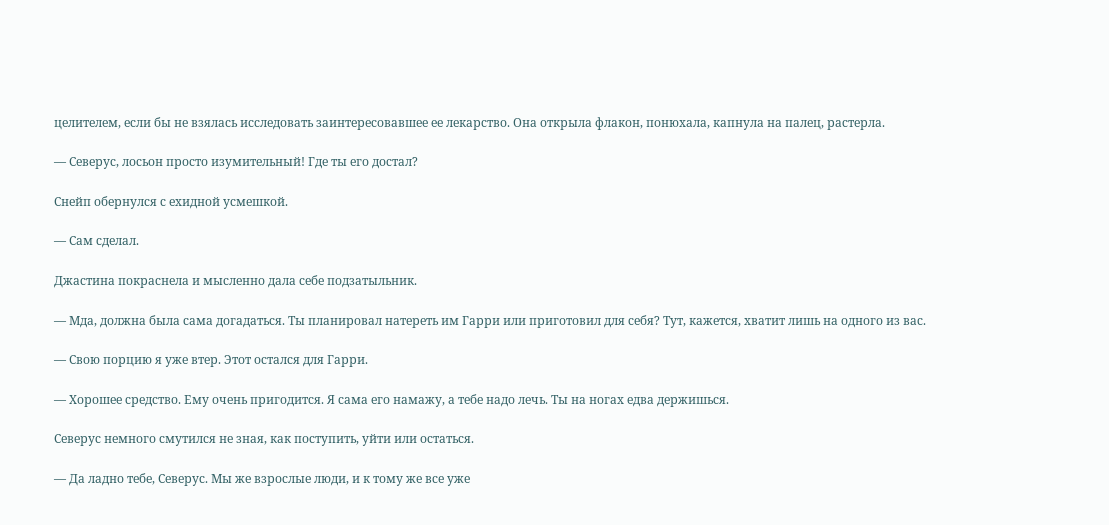целителем, если бы не взялась исследовать заинтересовавшее ее лекарство. Она открыла флакон, понюхала, капнула на палец, растерла.

— Северус, лосьон просто изумительный! Где ты его достал?

Снейп обернулся с ехидной усмешкой.

— Сам сделал.

Джастина покраснела и мысленно дала себе подзатыльник.

— Мда, должна была сама догадаться. Ты планировал натереть им Гарри или приготовил для себя? Тут, кажется, хватит лишь на одного из вас.

— Свою порцию я уже втер. Этот остался для Гарри.

— Хорошее средство. Ему очень пригодится. Я сама его намажу, а тебе надо лечь. Ты на ногах едва держишься.

Северус немного смутился не зная, как поступить, уйти или остаться.

— Да ладно тебе, Северус. Мы же взрослые люди, и к тому же все уже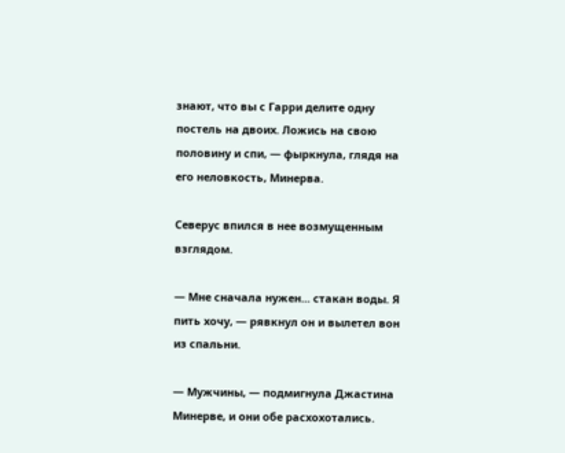знают, что вы с Гарри делите одну постель на двоих. Ложись на свою половину и спи, — фыркнула, глядя на его неловкость, Минерва.

Северус впился в нее возмущенным взглядом.

— Мне сначала нужен... стакан воды. Я пить хочу, — рявкнул он и вылетел вон из спальни.

— Мужчины, — подмигнула Джастина Минерве, и они обе расхохотались.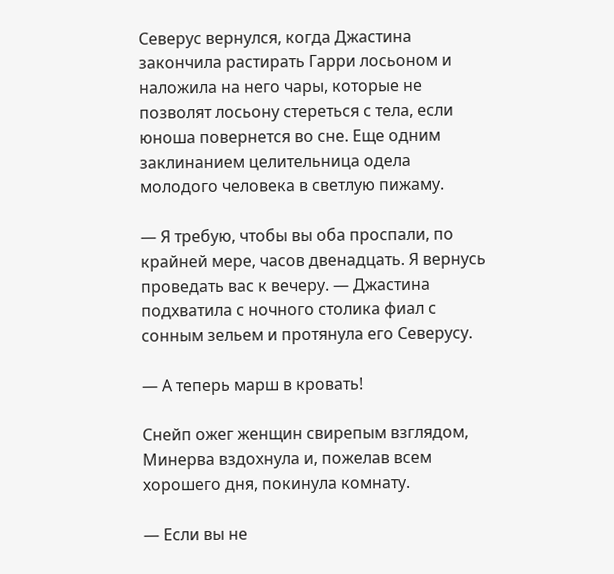Северус вернулся, когда Джастина закончила растирать Гарри лосьоном и наложила на него чары, которые не позволят лосьону стереться с тела, если юноша повернется во сне. Еще одним заклинанием целительница одела молодого человека в светлую пижаму.

— Я требую, чтобы вы оба проспали, по крайней мере, часов двенадцать. Я вернусь проведать вас к вечеру. — Джастина подхватила с ночного столика фиал с сонным зельем и протянула его Северусу.

— А теперь марш в кровать!

Снейп ожег женщин свирепым взглядом, Минерва вздохнула и, пожелав всем хорошего дня, покинула комнату.

— Если вы не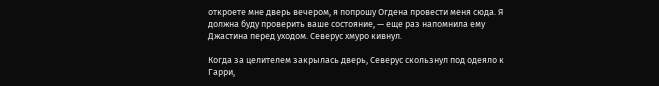откроете мне дверь вечером, я попрошу Огдена провести меня сюда. Я должна буду проверить ваше состояние, — еще раз напомнила ему Джастина перед уходом. Северус хмуро кивнул.

Когда за целителем закрылась дверь, Северус скользнул под одеяло к Гарри,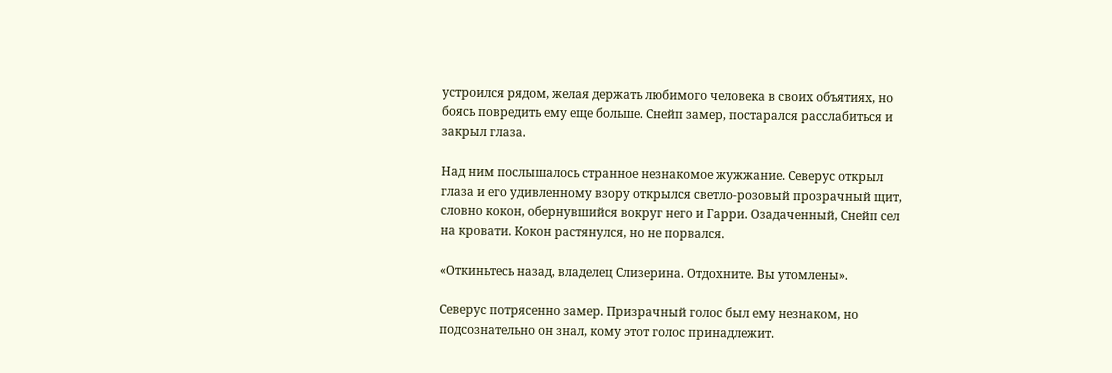устроился рядом, желая держать любимого человека в своих объятиях, но боясь повредить ему еще больше. Снейп замер, постарался расслабиться и закрыл глаза.

Над ним послышалось странное незнакомое жужжание. Северус открыл глаза и его удивленному взору открылся светло-розовый прозрачный щит, словно кокон, обернувшийся вокруг него и Гарри. Озадаченный, Снейп сел на кровати. Кокон растянулся, но не порвался.

«Откиньтесь назад, владелец Слизерина. Отдохните. Вы утомлены».

Северус потрясенно замер. Призрачный голос был ему незнаком, но подсознательно он знал, кому этот голос принадлежит.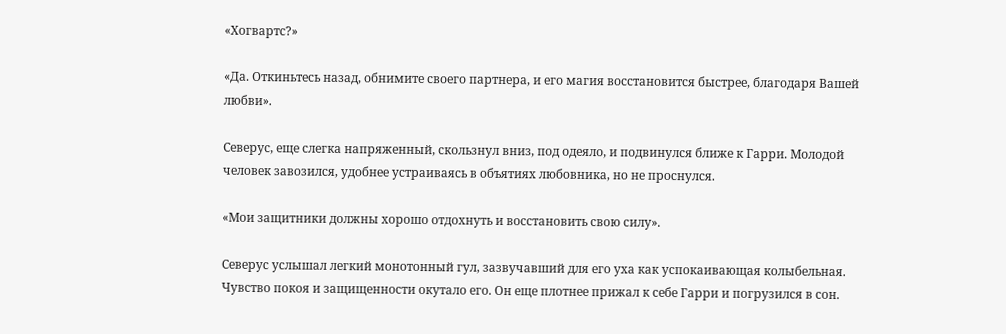«Хогвартс?»

«Да. Откиньтесь назад, обнимите своего партнера, и его магия восстановится быстрее, благодаря Вашей любви».

Северус, еще слегка напряженный, скользнул вниз, под одеяло, и подвинулся ближе к Гарри. Молодой человек завозился, удобнее устраиваясь в объятиях любовника, но не проснулся.

«Мои защитники должны хорошо отдохнуть и восстановить свою силу».

Северус услышал легкий монотонный гул, зазвучавший для его уха как успокаивающая колыбельная. Чувство покоя и защищенности окутало его. Он еще плотнее прижал к себе Гарри и погрузился в сон.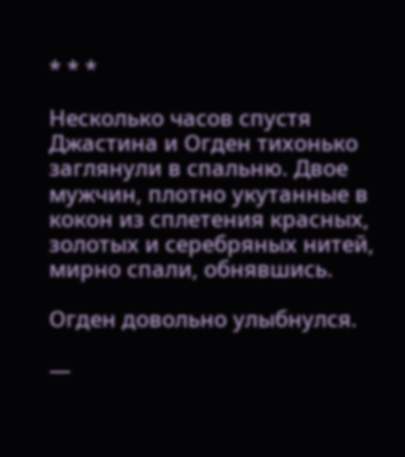* * *

Несколько часов спустя Джастина и Огден тихонько заглянули в спальню. Двое мужчин, плотно укутанные в кокон из сплетения красных, золотых и серебряных нитей, мирно спали, обнявшись.

Огден довольно улыбнулся.

—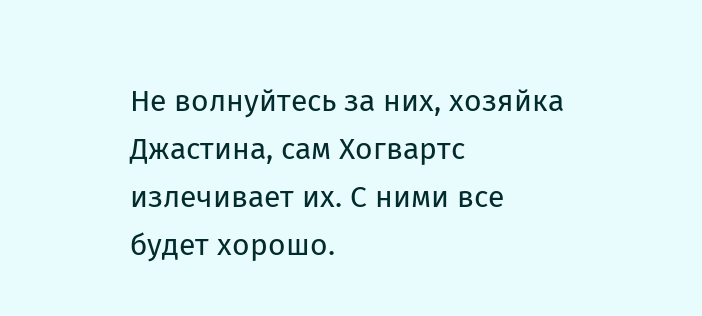Не волнуйтесь за них, хозяйка Джастина, сам Хогвартс излечивает их. С ними все будет хорошо.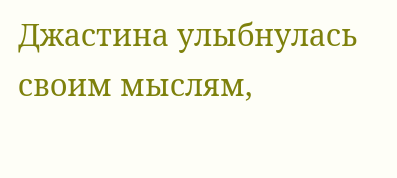Джастина улыбнулась своим мыслям,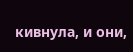кивнула, и они,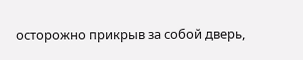осторожно прикрыв за собой дверь,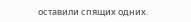оставили спящих одних.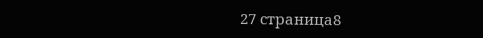27 страница8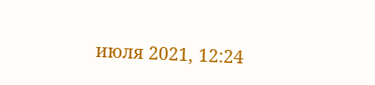июля 2021, 12:24